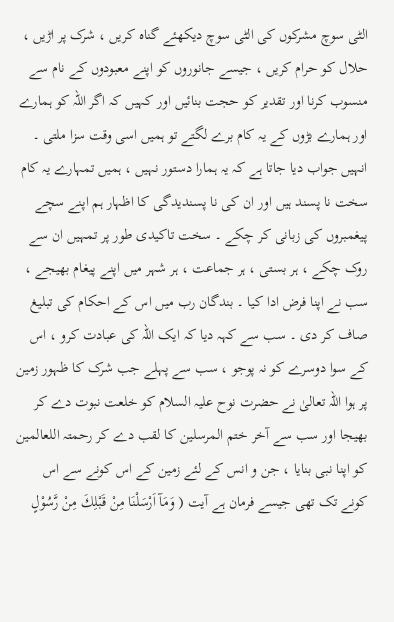الٹی سوچ مشرکوں کی الٹی سوچ دیکھئے گناہ کریں ، شرک پر اڑیں ، حلال کو حرام کریں ، جیسے جانوروں کو اپنے معبودوں کے نام سے منسوب کرنا اور تقدیر کو حجت بنائیں اور کہیں کہ اگر اللہ کو ہمارے اور ہمارے بڑوں کے یہ کام برے لگتے تو ہمیں اسی وقت سزا ملتی ۔ انہیں جواب دیا جاتا ہے کہ یہ ہمارا دستور نہیں ، ہمیں تمہارے یہ کام سخت نا پسند ہیں اور ان کی نا پسندیدگی کا اظہار ہم اپنے سچے پیغمبروں کی زبانی کر چکے ۔ سخت تاکیدی طور پر تمہیں ان سے روک چکے ، ہر بستی ، ہر جماعت ، ہر شہر میں اپنے پیغام بھیجے ، سب نے اپنا فرض ادا کیا ۔ بندگان رب میں اس کے احکام کی تبلیغ صاف کر دی ۔ سب سے کہہ دیا کہ ایک اللہ کی عبادت کرو ، اس کے سوا دوسرے کو نہ پوجو ، سب سے پہلے جب شرک کا ظہور زمین پر ہوا اللہ تعالیٰ نے حضرت نوح علیہ السلام کو خلعت نبوت دے کر بھیجا اور سب سے آخر ختم المرسلین کا لقب دے کر رحمتہ اللعالمین کو اپنا نبی بنایا ، جن و انس کے لئے زمین کے اس کونے سے اس کونے تک تھی جیسے فرمان ہے آیت ( وَمَآ اَرْسَلْنَا مِنْ قَبْلِكَ مِنْ رَّسُوْلٍ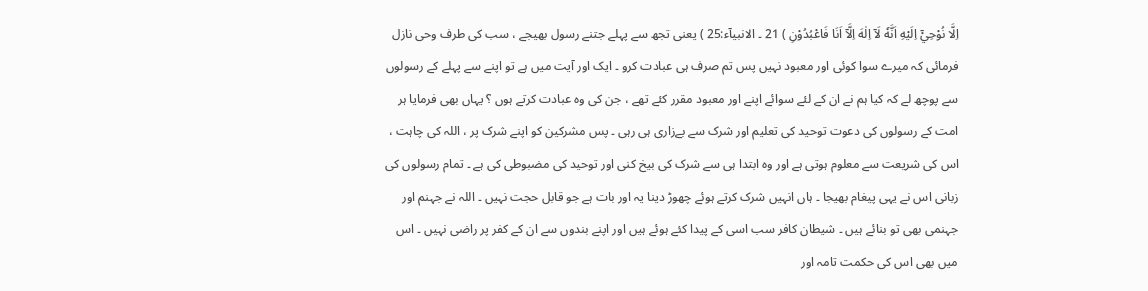اِلَّا نُوْحِيْٓ اِلَيْهِ اَنَّهٗ لَآ اِلٰهَ اِلَّآ اَنَا فَاعْبُدُوْنِ ) 21 ۔ الانبیآء:25 ) یعنی تجھ سے پہلے جتنے رسول بھیجے ، سب کی طرف وحی نازل فرمائی کہ میرے سوا کوئی اور معبود نہیں پس تم صرف ہی عبادت کرو ۔ ایک اور آیت میں ہے تو اپنے سے پہلے کے رسولوں سے پوچھ لے کہ کیا ہم نے ان کے لئے سوائے اپنے اور معبود مقرر کئے تھے ، جن کی وہ عبادت کرتے ہوں ؟ یہاں بھی فرمایا ہر امت کے رسولوں کی دعوت توحید کی تعلیم اور شرک سے بےزاری ہی رہی ۔ پس مشرکین کو اپنے شرک پر ، اللہ کی چاہت ، اس کی شریعت سے معلوم ہوتی ہے اور وہ ابتدا ہی سے شرک کی بیخ کنی اور توحید کی مضبوطی کی ہے ۔ تمام رسولوں کی زبانی اس نے یہی پیغام بھیجا ۔ ہاں انہیں شرک کرتے ہوئے چھوڑ دینا یہ اور بات ہے جو قابل حجت نہیں ۔ اللہ نے جہنم اور جہنمی بھی تو بنائے ہیں ۔ شیطان کافر سب اسی کے پیدا کئے ہوئے ہیں اور اپنے بندوں سے ان کے کفر پر راضی نہیں ۔ اس میں بھی اس کی حکمت تامہ اور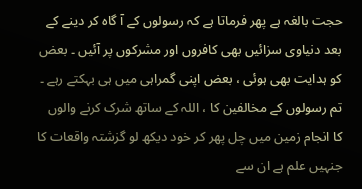حجت بالغہ ہے پھر فرماتا ہے کہ رسولوں کے آ گاہ کر دینے کے بعد دنیاوی سزائیں بھی کافروں اور مشرکوں پر آئیں ۔ بعض کو ہدایت بھی ہوئی ، بعض اپنی گمراہی میں ہی بہکتے رہے ۔ تم رسولوں کے مخالفین کا ، اللہ کے ساتھ شرک کرنے والوں کا انجام زمین میں چل پھر کر خود دیکھ لو گزشتہ واقعات کا جنہیں علم ہے ان سے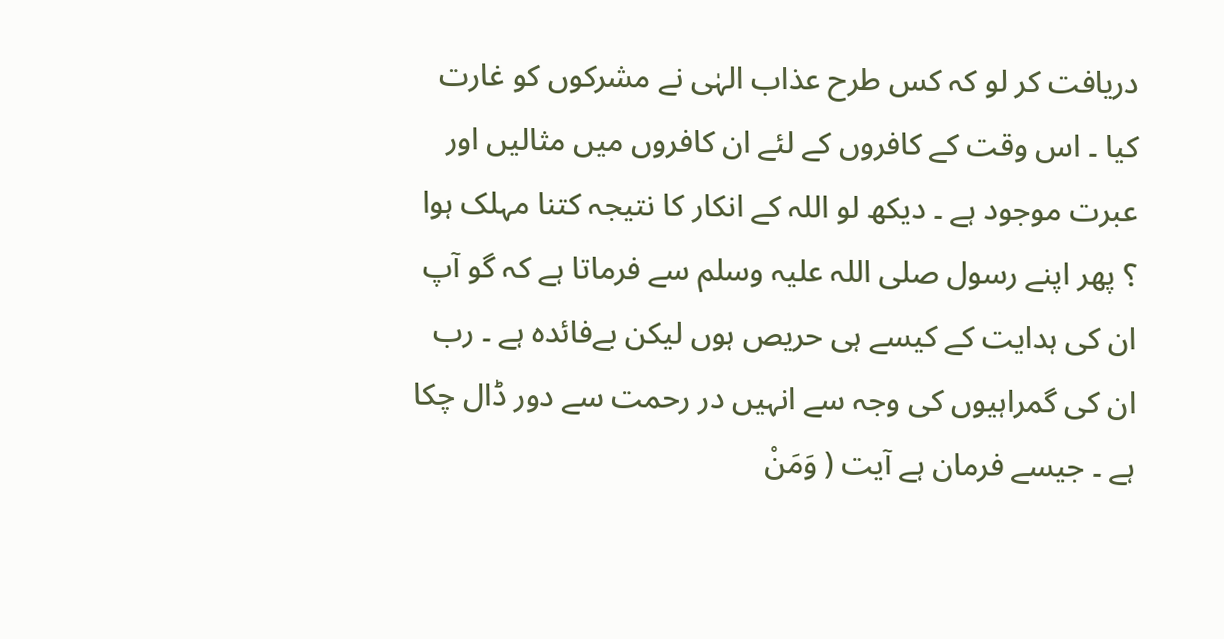دریافت کر لو کہ کس طرح عذاب الہٰی نے مشرکوں کو غارت کیا ۔ اس وقت کے کافروں کے لئے ان کافروں میں مثالیں اور عبرت موجود ہے ۔ دیکھ لو اللہ کے انکار کا نتیجہ کتنا مہلک ہوا ؟ پھر اپنے رسول صلی اللہ علیہ وسلم سے فرماتا ہے کہ گو آپ ان کی ہدایت کے کیسے ہی حریص ہوں لیکن بےفائدہ ہے ۔ رب ان کی گمراہیوں کی وجہ سے انہیں در رحمت سے دور ڈال چکا ہے ۔ جیسے فرمان ہے آیت ( وَمَنْ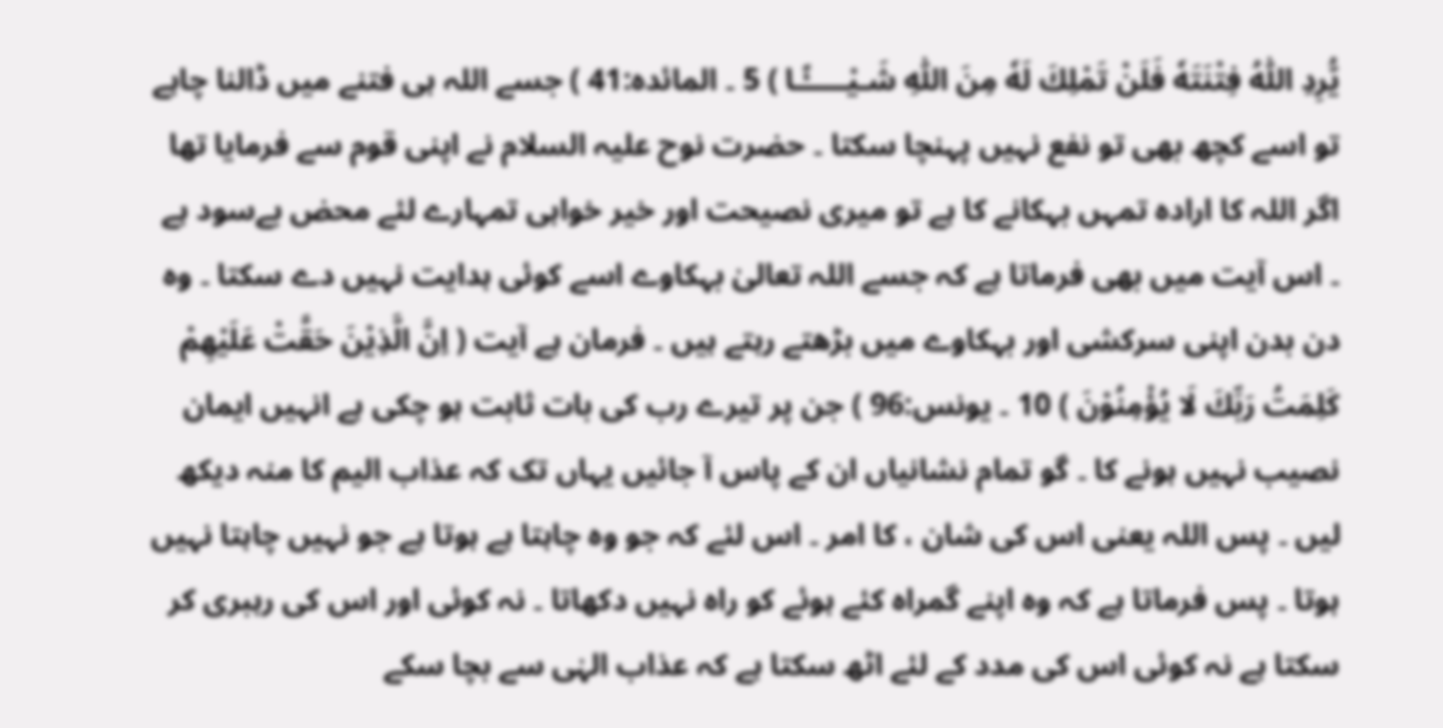يُّرِدِ اللّٰهُ فِتْنَتَهٗ فَلَنْ تَمْلِكَ لَهٗ مِنَ اللّٰهِ شَـيْـــــًٔـا ) 5 ۔ المائدہ:41 ) جسے اللہ ہی فتنے میں ڈالنا چاہے تو اسے کچھ بھی تو نفع نہیں پہنچا سکتا ۔ حضرت نوح علیہ السلام نے اپنی قوم سے فرمایا تھا اگر اللہ کا ارادہ تمہں بہکانے کا ہے تو میری نصیحت اور خیر خواہی تمہارے لئے محض بےسود ہے ۔ اس آیت میں بھی فرماتا ہے کہ جسے اللہ تعالیٰ بہکاوے اسے کوئی ہدایت نہیں دے سکتا ۔ وہ دن بدن اپنی سرکشی اور بہکاوے میں بڑھتے رہتے ہیں ۔ فرمان ہے آیت ( اِنَّ الَّذِيْنَ حَقَّتْ عَلَيْهِمْ كَلِمَتُ رَبِّكَ لَا يُؤْمِنُوْنَ ) 10 ۔ یونس:96 ) جن پر تیرے رب کی بات ثابت ہو چکی ہے انہیں ایمان نصیب نہیں ہونے کا ۔ گو تمام نشانیاں ان کے پاس آ جائیں یہاں تک کہ عذاب الیم کا منہ دیکھ لیں ۔ پس اللہ یعنی اس کی شان ، کا امر ۔ اس لئے کہ جو وہ چاہتا ہے ہوتا ہے جو نہیں چاہتا نہیں ہوتا ۔ پس فرماتا ہے کہ وہ اپنے گمراہ کئے ہوئے کو راہ نہیں دکھاتا ۔ نہ کوئی اور اس کی رہبری کر سکتا ہے نہ کوئی اس کی مدد کے لئے اٹھ سکتا ہے کہ عذاب الہٰی سے بچا سکے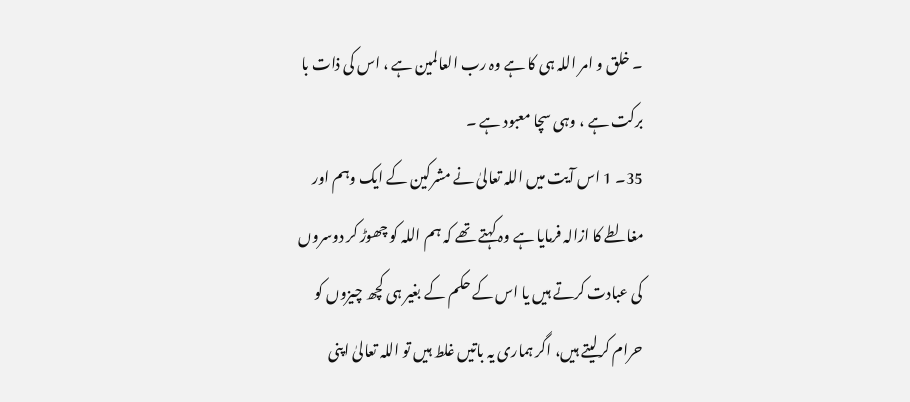۔ خلق و امر اللہ ہی کا ہے وہ رب العالمین ہے ، اس کی ذات با برکت ہے ، وہی سچا معبود ہے ۔
35۔ 1 اس آیت میں اللہ تعالیٰ نے مشرکین کے ایک وہم اور مغالطے کا ازالہ فرمایا ہے وہ کہتے تھے کہ ہم اللہ کو چھوڑ کر دوسروں کی عبادت کرتے ہیں یا اس کے حکم کے بغیر ہی کچھ چیزوں کو حرام کرلیتے ہیں، اگر ہماری یہ باتیں غلط ہیں تو اللہ تعالیٰ اپنی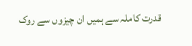قدرت کاملہ سے ہمیں ان چیزوں سے روک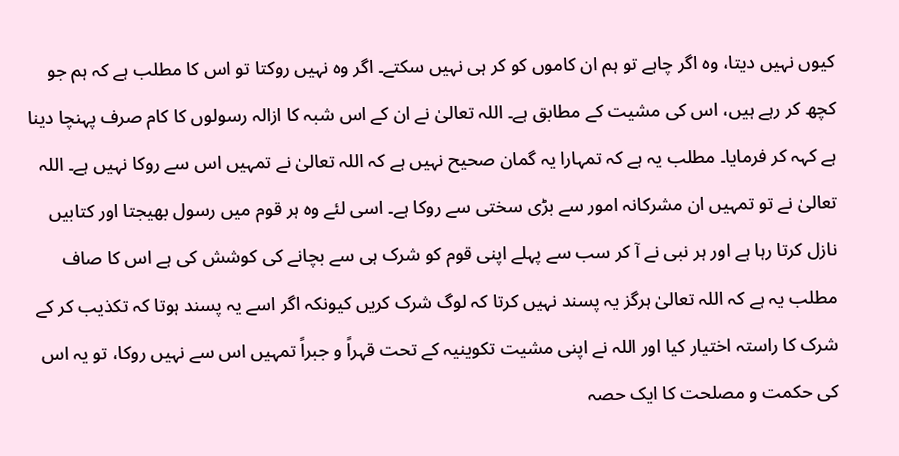کیوں نہیں دیتا، وہ اگر چاہے تو ہم ان کاموں کو کر ہی نہیں سکتے۔ اگر وہ نہیں روکتا تو اس کا مطلب ہے کہ ہم جو کچھ کر رہے ہیں، اس کی مشیت کے مطابق ہے۔ اللہ تعالیٰ نے ان کے اس شبہ کا ازالہ رسولوں کا کام صرف پہنچا دینا ہے کہہ کر فرمایا۔ مطلب یہ ہے کہ تمہارا یہ گمان صحیح نہیں ہے کہ اللہ تعالیٰ نے تمہیں اس سے روکا نہیں ہے۔ اللہ تعالیٰ نے تو تمہیں ان مشرکانہ امور سے بڑی سختی سے روکا ہے۔ اسی لئے وہ ہر قوم میں رسول بھیجتا اور کتابیں نازل کرتا رہا ہے اور ہر نبی نے آ کر سب سے پہلے اپنی قوم کو شرک ہی سے بچانے کی کوشش کی ہے اس کا صاف مطلب یہ ہے کہ اللہ تعالیٰ ہرگز یہ پسند نہیں کرتا کہ لوگ شرک کریں کیونکہ اگر اسے یہ پسند ہوتا کہ تکذیب کر کے شرک کا راستہ اختیار کیا اور اللہ نے اپنی مشیت تکوینیہ کے تحت قہراً و جبراً تمہیں اس سے نہیں روکا، تو یہ اس کی حکمت و مصلحت کا ایک حصہ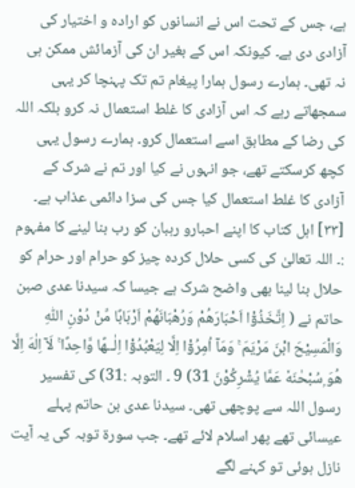ہے، جس کے تحت اس نے انسانوں کو ارادہ و اختیار کی آزادی دی ہے۔ کیونکہ اس کے بغیر ان کی آزمائش ممکن ہی نہ تھی۔ ہمارے رسول ہمارا پیغام تم تک پہنچا کر یہی سمجھاتے رہے کہ اس آزادی کا غلط استعمال نہ کرو بلکہ اللہ کی رضا کے مطابق اسے استعمال کرو۔ ہمارے رسول یہی کچھ کرسکتے تھے، جو انہوں نے کیا اور تم نے شرک کے آزادی کا غلط استعمال کیا جس کی سزا دائمی عذاب ہے۔
[٣٣] اہل کتاب کا اپنے احبارو رہبان کو رب بنا لینے کا مفہوم :۔ اللہ تعالیٰ کی کسی حلال کردہ چیز کو حرام اور حرام کو حلال بنا لینا بھی واضح شرک ہے جیسا کہ سیدنا عدی صبن حاتم نے ( اِتَّخَذُوْٓا اَحْبَارَهُمْ وَرُهْبَانَهُمْ اَرْبَابًا مِّنْ دُوْنِ اللّٰهِ وَالْمَسِيْحَ ابْنَ مَرْيَمَ ۚ وَمَآ اُمِرُوْٓا اِلَّا لِيَعْبُدُوْٓا اِلٰــهًا وَّاحِدًا ۚ لَآ اِلٰهَ اِلَّا هُوَ ۭسُبْحٰنَهٗ عَمَّا يُشْرِكُوْنَ 31) 9 ۔ التوبہ :31) کی تفسیر رسول اللہ سے پوچھی تھی۔ سیدنا عدی بن حاتم پہلے عیسائی تھے پھر اسلام لائے تھے۔ جب سورة توبہ کی یہ آیت نازل ہوئی تو کہنے لگے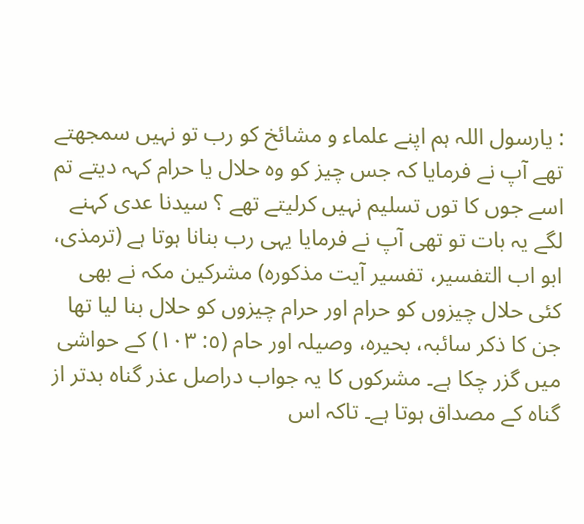: یارسول اللہ ہم اپنے علماء و مشائخ کو رب تو نہیں سمجھتے تھے آپ نے فرمایا کہ جس چیز کو وہ حلال یا حرام کہہ دیتے تم اسے جوں کا توں تسلیم نہیں کرلیتے تھے ؟ سیدنا عدی کہنے لگے یہ بات تو تھی آپ نے فرمایا یہی رب بنانا ہوتا ہے (ترمذی، ابو اب التفسیر، تفسیر آیت مذکورہ) مشرکین مکہ نے بھی کئی حلال چیزوں کو حرام اور حرام چیزوں کو حلال بنا لیا تھا جن کا ذکر سائبہ، بحیرہ، وصیلہ اور حام (٥: ١٠٣) کے حواشی میں گزر چکا ہے۔ مشرکوں کا یہ جواب دراصل عذر گناہ بدتر از گناہ کے مصداق ہوتا ہے۔ تاکہ اس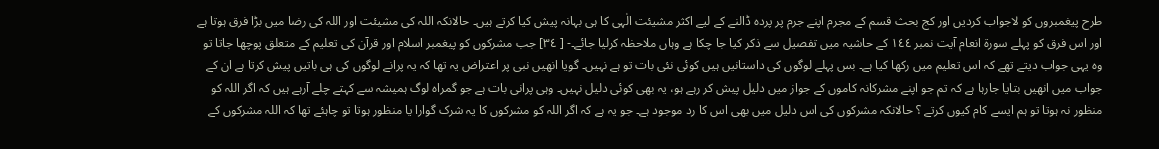طرح پیغمبروں کو لاجواب کردیں اور کج بحث قسم کے مجرم اپنے جرم پر پردہ ڈالنے کے لیے اکثر مشیئت الٰہی کا ہی بہانہ پیش کیا کرتے ہیں۔ حالانکہ اللہ کی مشیئت اور اللہ کی رضا میں بڑا فرق ہوتا ہے اور اس فرق کو پہلے سورة انعام آیت نمبر ١٤٤ کے حاشیہ میں تفصیل سے ذکر کیا جا چکا ہے وہاں ملاحظہ کرلیا جائے۔- [ ٣٤] جب مشرکوں کو پیغمبر اسلام اور قرآن کی تعلیم کے متعلق پوچھا جاتا تو وہ یہی جواب دیتے تھے کہ اس تعلیم میں رکھا کیا ہے۔ بس پہلے لوگوں کی داستانیں ہیں کوئی نئی بات تو ہے نہیں۔ گویا انھیں نبی پر اعتراض یہ تھا کہ یہ پرانے لوگوں کی ہی باتیں پیش کرتا ہے ان کے جواب میں انھیں بتایا جارہا ہے کہ تم جو اپنے مشرکانہ کاموں کے جواز میں دلیل پیش کر رہے ہو، یہ بھی کوئی دلیل نہیں۔ وہی پرانی بات ہے جو گمراہ لوگ ہمیشہ سے کہتے چلے آرہے ہیں کہ اگر اللہ کو منظور نہ ہوتا تو ہم ایسے کام کیوں کرتے ؟ حالانکہ مشرکوں کی اس دلیل میں بھی اس کا رد موجود ہے۔ جو یہ ہے کہ اگر اللہ کو مشرکوں کا یہ شرک گوارا یا منظور ہوتا تو چاہئے تھا کہ اللہ مشرکوں کے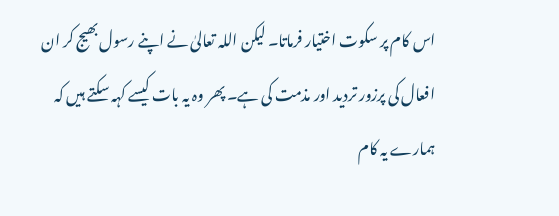اس کام پر سکوت اختیار فرماتا۔ لیکن اللہ تعالیٰ نے اپنے رسول بھیج کر ان افعال کی پرزور تردید اور مذمت کی ہے۔ پھر وہ یہ بات کیسے کہہ سکتے ہیں کہ ہمارے یہ کام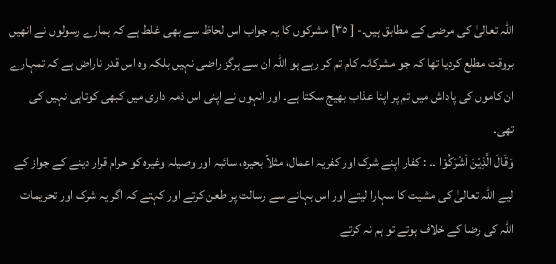اللہ تعالیٰ کی مرضی کے مطابق ہیں۔- [ ٣٥] مشرکوں کا یہ جواب اس لحاظ سے بھی غلط ہے کہ ہمارے رسولوں نے انھیں بروقت مطلع کردیا تھا کہ جو مشرکانہ کام تم کر رہے ہو اللہ ان سے ہرگز راضی نہیں بلکہ وہ اس قدر ناراض ہے کہ تمہارے ان کاموں کی پاداش میں تم پر اپنا عذاب بھیج سکتا ہے۔ اور انہوں نے اپنی اس ذمہ داری میں کبھی کوتاہی نہیں کی تھی۔
وَقَالَ الَّذِيْنَ اَشْرَكُوْا ۔۔ : کفار اپنے شرک اور کفریہ اعمال، مثلاً بحیرہ، سائبہ اور وصیلہ وغیرہ کو حرام قرار دینے کے جواز کے لیے اللہ تعالیٰ کی مشیت کا سہارا لیتے اور اس بہانے سے رسالت پر طعن کرتے اور کہتے کہ اگر یہ شرک اور تحریمات اللہ کی رضا کے خلاف ہوتے تو ہم نہ کرتے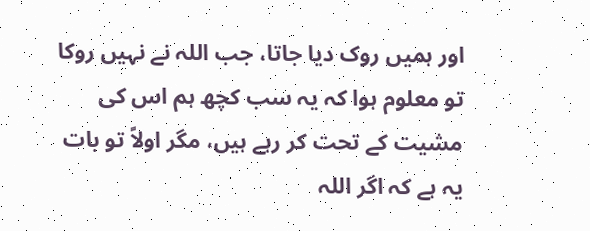اور ہمیں روک دیا جاتا، جب اللہ نے نہیں روکا تو معلوم ہوا کہ یہ سب کچھ ہم اس کی مشیت کے تحت کر رہے ہیں، مگر اولاً تو بات یہ ہے کہ اگر اللہ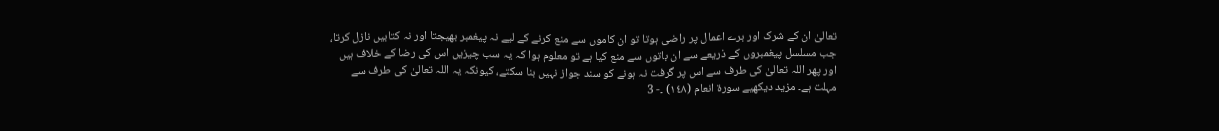تعالیٰ ان کے شرک اور برے اعمال پر راضی ہوتا تو ان کاموں سے منع کرنے کے لیے نہ پیغمبر بھیجتا اور نہ کتابیں نازل کرتا، جب مسلسل پیغمبروں کے ذریعے سے ان باتوں سے منع کیا ہے تو معلوم ہوا کہ یہ سب چیزیں اس کی رضا کے خلاف ہیں اور پھر اللہ تعالیٰ کی طرف سے اس پر گرفت نہ ہونے کو سند جواز نہیں بنا سکتے، کیونکہ یہ اللہ تعالیٰ کی طرف سے مہلت ہے۔ مزید دیکھیے سورة انعام (١٤٨) ۔- 3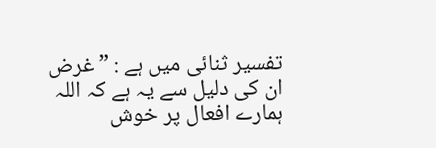تفسیر ثنائی میں ہے : ” غرض ان کی دلیل سے یہ ہے کہ اللہ ہمارے افعال پر خوش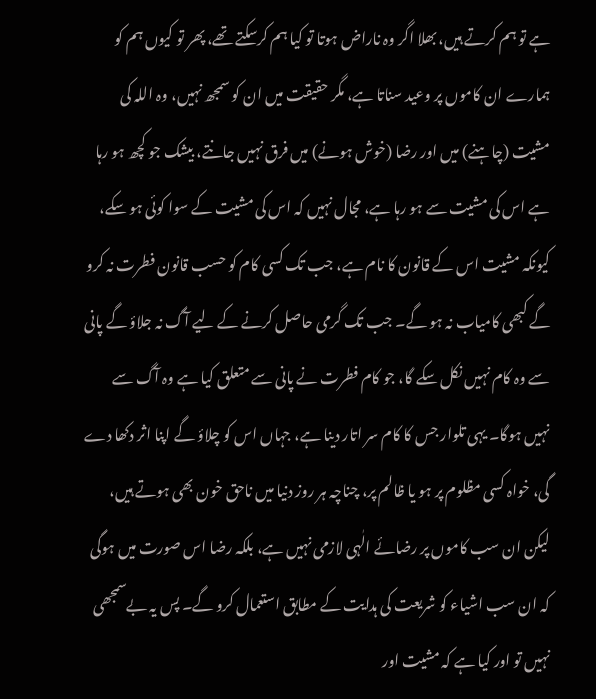ہے تو ہم کرتے ہیں، بھلا اگر وہ ناراض ہوتا تو کیا ہم کرسکتے تھے، پھر تو کیوں ہم کو ہمارے ان کاموں پر وعید سناتا ہے، مگر حقیقت میں ان کو سمجھ نہیں، وہ اللہ کی مشیت (چاہنے) میں اور رضا (خوش ہونے) میں فرق نہیں جانتے، بیشک جو کچھ ہو رہا ہے اس کی مشیت سے ہو رہا ہے، مجال نہیں کہ اس کی مشیت کے سوا کوئی ہو سکے، کیونکہ مشیت اس کے قانون کا نام ہے، جب تک کسی کام کو حسب قانون فطرت نہ کرو گے کبھی کامیاب نہ ہو گے۔ جب تک گرمی حاصل کرنے کے لیے آگ نہ جلاؤ گے پانی سے وہ کام نہیں نکل سکے گا، جو کام فطرت نے پانی سے متعلق کیا ہے وہ آگ سے نہیں ہوگا۔ یہی تلوار جس کا کام سر اتار دینا ہے، جہاں اس کو چلاؤ گے اپنا اثر دکھا دے گی، خواہ کسی مظلوم پر ہو یا ظالم پر، چناچہ ہر روز دنیا میں ناحق خون بھی ہوتے ہیں، لیکن ان سب کاموں پر رضائے الٰہی لازمی نہیں ہے، بلکہ رضا اس صورت میں ہوگی کہ ان سب اشیاء کو شریعت کی ہدایت کے مطابق استعمال کرو گے۔ پس یہ بےسمجھی نہیں تو اور کیا ہے کہ مشیت اور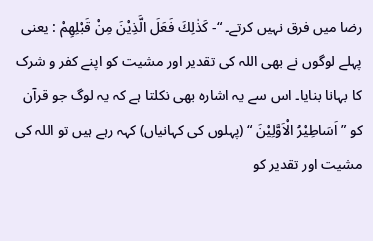رضا میں فرق نہیں کرتے۔ “- كَذٰلِكَ فَعَلَ الَّذِيْنَ مِنْ قَبْلِهِمْ : یعنی پہلے لوگوں نے بھی اللہ کی تقدیر اور مشیت کو اپنے کفر و شرک کا بہانا بنایا۔ اس سے یہ اشارہ بھی نکلتا ہے کہ یہ لوگ جو قرآن کو ” اَسَاطِیْرُ الْاَوَّلِیْنَ “ (پہلوں کی کہانیاں) کہہ رہے ہیں تو اللہ کی مشیت اور تقدیر کو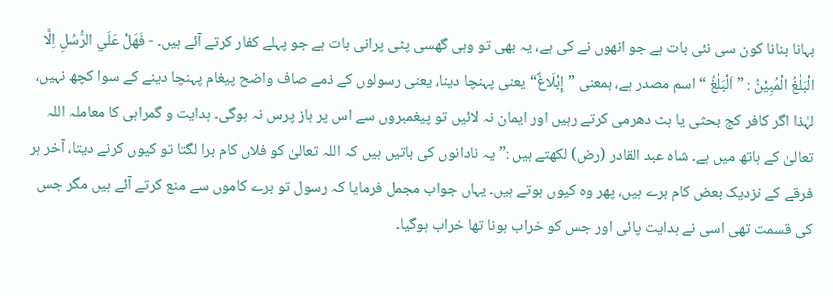بہانا بنانا کون سی نئی بات ہے جو انھوں نے کی ہے، یہ بھی تو وہی گھسی پٹی پرانی بات ہے جو پہلے کفار کرتے آئے ہیں۔ - فَهَلْ عَلَي الرُّسُلِ اِلَّا الْبَلٰغُ الْمُبِيْنُ : ” اَلْبَلٰغُ “ اسم مصدر ہے، بمعنی ”إِبْلَاغٌ“ یعنی پہنچا دینا، یعنی رسولوں کے ذمے صاف واضح پیغام پہنچا دینے کے سوا کچھ نہیں، لہٰذا اگر کافر کج بحثی یا ہٹ دھرمی کرتے رہیں اور ایمان نہ لائیں تو پیغمبروں سے اس پر باز پرس نہ ہوگی۔ ہدایت و گمراہی کا معاملہ اللہ تعالیٰ کے ہاتھ میں ہے۔ شاہ عبد القادر (رض) لکھتے ہیں :” یہ نادانوں کی باتیں ہیں کہ اللہ تعالیٰ کو فلاں کام برا لگتا تو کیوں کرنے دیتا، آخر ہر فرقے کے نزدیک بعض کام برے ہیں، پھر وہ کیوں ہوتے ہیں۔ یہاں جواب مجمل فرمایا کہ رسول تو برے کاموں سے منع کرتے آئے ہیں مگر جس کی قسمت تھی اسی نے ہدایت پائی اور جس کو خراب ہونا تھا خراب ہوگیا۔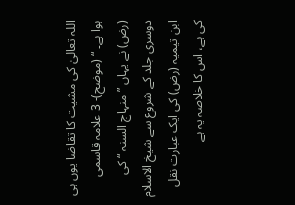اللہ تعالیٰ کی مشیت کا تقاضا یوں ہی ہوا ہے۔ “ (موضح)- 3 علامہ قاسمی (رض) نے یہاں ” منہاج السنہ “ کی دوسری جلد کے شروع سے شیخ الاسلام ابن تیمیہ (رض) کی ایک عبارت نقل کی ہے، اس کا خلاصہ یہ ہے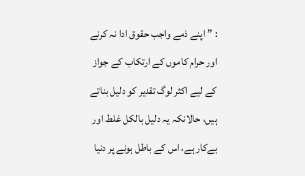: ” اپنے ذمے واجب حقوق ادا نہ کرنے اور حرام کاموں کے ارتکاب کے جواز کے لیے اکثر لوگ تقدیر کو دلیل بناتے ہیں، حالانکہ یہ دلیل بالکل غلط اور بےکار ہے، اس کے باطل ہونے پر دنیا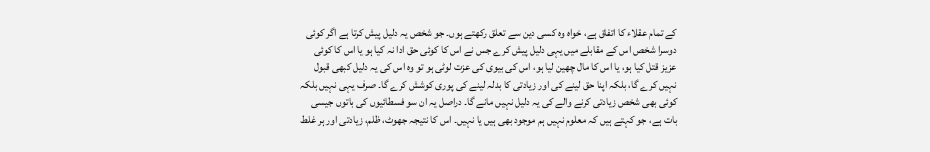کے تمام عقلاء کا اتفاق ہے، خواہ وہ کسی دین سے تعلق رکھتے ہوں۔ جو شخص یہ دلیل پیش کرتا ہے اگر کوئی دوسرا شخص اس کے مقابلے میں یہی دلیل پیش کرے جس نے اس کا کوئی حق ادا نہ کیا ہو یا اس کا کوئی عزیز قتل کیا ہو، یا اس کا مال چھین لیا ہو، اس کی بیوی کی عزت لوٹی ہو تو وہ اس کی یہ دلیل کبھی قبول نہیں کرے گا، بلکہ اپنا حق لینے کی اور زیادتی کا بدلہ لینے کی پوری کوشش کرے گا۔ صرف یہی نہیں بلکہ کوئی بھی شخص زیادتی کرنے والے کی یہ دلیل نہیں مانے گا۔ دراصل یہ ان سو فسطائیوں کی باتوں جیسی بات ہے، جو کہتے ہیں کہ معلوم نہیں ہم موجود بھی ہیں یا نہیں۔ اس کا نتیجہ جھوٹ، ظلم، زیادتی اور ہر غلط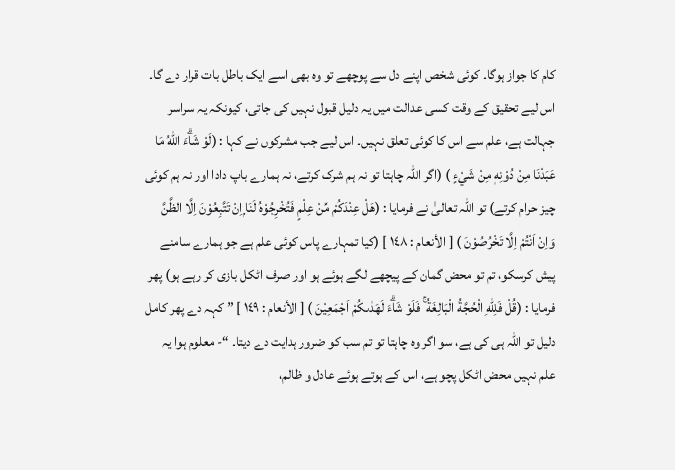کام کا جواز ہوگا۔ کوئی شخص اپنے دل سے پوچھے تو وہ بھی اسے ایک باطل بات قرار دے گا۔ اس لیے تحقیق کے وقت کسی عدالت میں یہ دلیل قبول نہیں کی جاتی، کیونکہ یہ سراسر جہالت ہے، علم سے اس کا کوئی تعلق نہیں۔ اس لیے جب مشرکوں نے کہا : (لَوْ شَاۗءَ اللّٰهُ مَا عَبَدْنَا مِنْ دُوْنِهٖ مِنْ شَيْءٍ ) (اگر اللہ چاہتا تو نہ ہم شرک کرتے، نہ ہمارے باپ دادا اور نہ ہم کوئی چیز حرام کرتے) تو اللہ تعالیٰ نے فرمایا : (هَلْ عِنْدَكُمْ مِّنْ عِلْمٍ فَتُخْرِجُوْهُ لَنَا ۭاِنْ تَتَّبِعُوْنَ اِلَّا الظَّنَّ وَاِنْ اَنْتُمْ اِلَّا تَخْرُصُوْنَ ) [ الأنعام : ١٤٨ ] (کیا تمہارے پاس کوئی علم ہے جو ہمارے سامنے پیش کرسکو، تم تو محض گمان کے پیچھے لگے ہوئے ہو اور صرف اٹکل بازی کر رہے ہو) پھر فرمایا : (قُلْ فَلِلّٰهِ الْحُجَّةُ الْبَالِغَةُ ۚ فَلَوْ شَاۗءَ لَهَدٰىكُمْ اَجْمَعِيْنَ ) [ الأنعام : ١٤٩ ] ” کہہ دے پھر کامل دلیل تو اللہ ہی کی ہے، سو اگر وہ چاہتا تو تم سب کو ضرور ہدایت دے دیتا۔ “- معلوم ہوا یہ علم نہیں محض اٹکل پچو ہے، اس کے ہوتے ہوئے عادل و ظالم،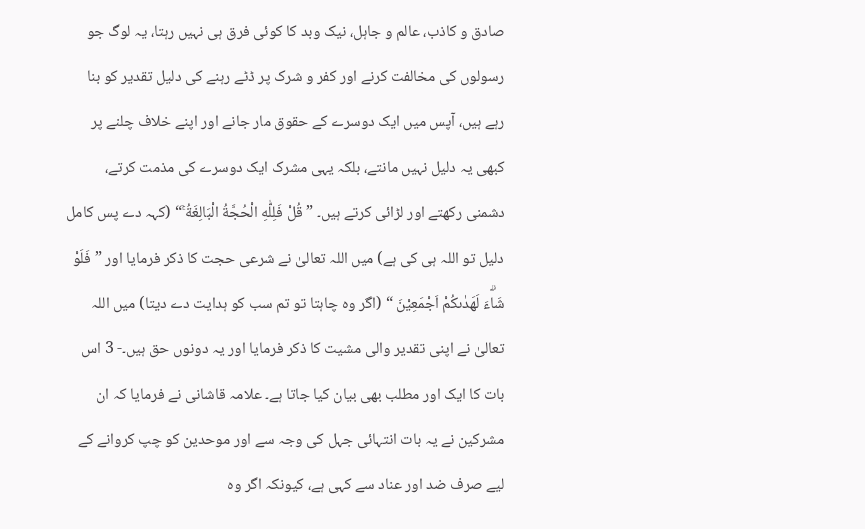صادق و کاذب، عالم و جاہل، نیک وبد کا کوئی فرق ہی نہیں رہتا، یہ لوگ جو رسولوں کی مخالفت کرنے اور کفر و شرک پر ڈٹے رہنے کی دلیل تقدیر کو بنا رہے ہیں، آپس میں ایک دوسرے کے حقوق مار جانے اور اپنے خلاف چلنے پر کبھی یہ دلیل نہیں مانتے، بلکہ یہی مشرک ایک دوسرے کی مذمت کرتے، دشمنی رکھتے اور لڑائی کرتے ہیں۔ ” قُلْ فَلِلّٰهِ الْحُجَّةُ الْبَالِغَةُ ۚ“ (کہہ دے پس کامل دلیل تو اللہ ہی کی ہے) میں اللہ تعالیٰ نے شرعی حجت کا ذکر فرمایا اور ” فَلَوْ شَاۗءَ لَهَدٰىكُمْ اَجْمَعِيْنَ “ (اگر وہ چاہتا تو تم سب کو ہدایت دے دیتا) میں اللہ تعالیٰ نے اپنی تقدیر والی مشیت کا ذکر فرمایا اور یہ دونوں حق ہیں۔- 3 اس بات کا ایک اور مطلب بھی بیان کیا جاتا ہے۔ علامہ قاشانی نے فرمایا کہ ان مشرکین نے یہ بات انتہائی جہل کی وجہ سے اور موحدین کو چپ کروانے کے لیے صرف ضد اور عناد سے کہی ہے، کیونکہ اگر وہ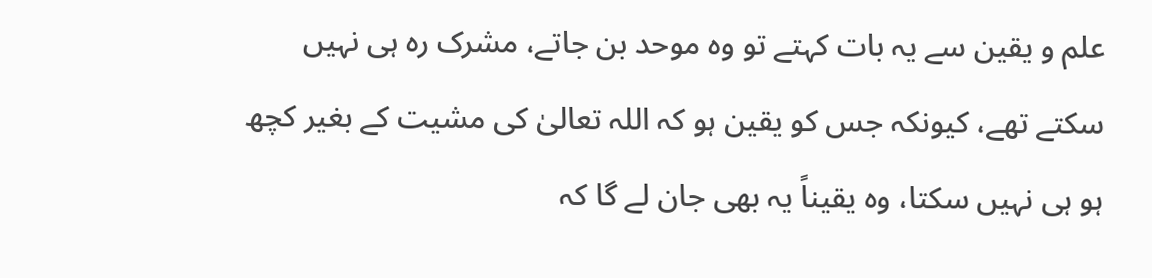علم و یقین سے یہ بات کہتے تو وہ موحد بن جاتے، مشرک رہ ہی نہیں سکتے تھے، کیونکہ جس کو یقین ہو کہ اللہ تعالیٰ کی مشیت کے بغیر کچھ ہو ہی نہیں سکتا، وہ یقیناً یہ بھی جان لے گا کہ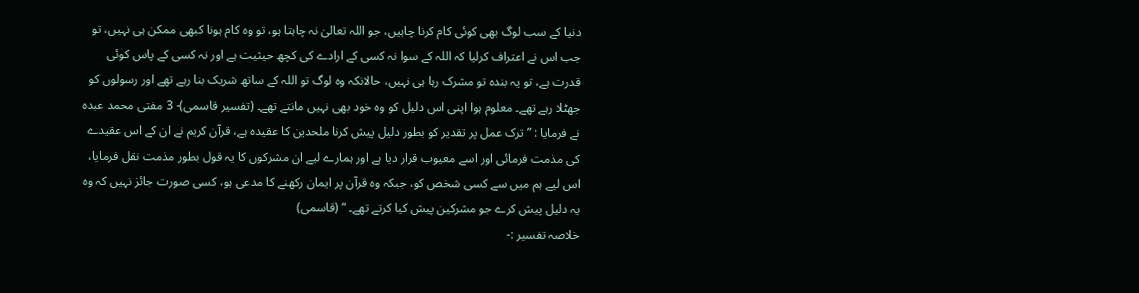دنیا کے سب لوگ بھی کوئی کام کرنا چاہیں، جو اللہ تعالیٰ نہ چاہتا ہو، تو وہ کام ہونا کبھی ممکن ہی نہیں، تو جب اس نے اعتراف کرلیا کہ اللہ کے سوا نہ کسی کے ارادے کی کچھ حیثیت ہے اور نہ کسی کے پاس کوئی قدرت ہے، تو یہ بندہ تو مشرک رہا ہی نہیں، حالانکہ وہ لوگ تو اللہ کے ساتھ شریک بنا رہے تھے اور رسولوں کو جھٹلا رہے تھے۔ معلوم ہوا اپنی اس دلیل کو وہ خود بھی نہیں مانتے تھے۔ (تفسیر قاسمی)- 3 مفتی محمد عبدہ نے فرمایا : ” ترک عمل پر تقدیر کو بطور دلیل پیش کرنا ملحدین کا عقیدہ ہے، قرآن کریم نے ان کے اس عقیدے کی مذمت فرمائی اور اسے معیوب قرار دیا ہے اور ہمارے لیے ان مشرکوں کا یہ قول بطور مذمت نقل فرمایا، اس لیے ہم میں سے کسی شخص کو، جبکہ وہ قرآن پر ایمان رکھنے کا مدعی ہو، کسی صورت جائز نہیں کہ وہ یہ دلیل پیش کرے جو مشرکین پیش کیا کرتے تھے۔ “ (قاسمی)
خلاصہ تفسیر :-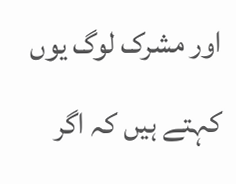اور مشرک لوگ یوں کہتے ہیں کہ اگر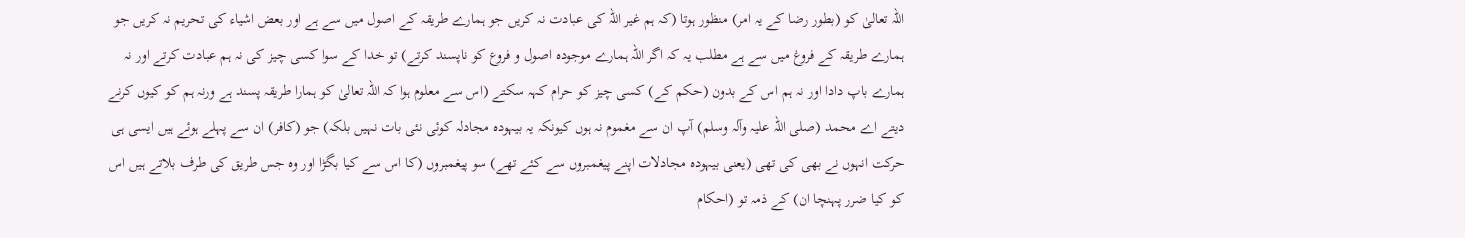اللہ تعالیٰ کو (بطور رضا کے یہ امر) منظور ہوتا (کہ ہم غیر اللہ کی عبادت نہ کریں جو ہمارے طریقہ کے اصول میں سے ہے اور بعض اشیاء کی تحریم نہ کریں جو ہمارے طریقہ کے فروغ میں سے ہے مطلب یہ کہ اگر اللہ ہمارے موجودہ اصول و فروع کو ناپسند کرتے) تو خدا کے سوا کسی چیز کی نہ ہم عبادت کرتے اور نہ ہمارے باپ دادا اور نہ ہم اس کے بدون (حکم کے) کسی چیز کو حرام کہہ سکتے (اس سے معلوم ہوا کہ اللہ تعالیٰ کو ہمارا طریقہ پسند ہے ورنہ ہم کو کیوں کرنے دیتے اے محمد (صلی اللہ علیہ وآلہ وسلم) آپ ان سے مغموم نہ ہوں کیونکہ یہ بیہودہ مجادلہ کوئی نئی بات نہیں بلکہ) جو (کافر) ان سے پہلے ہوئے ہیں ایسی ہی حرکت انہوں نے بھی کی تھی (یعنی بیہودہ مجادلات اپنے پیغمبروں سے کئے تھے) سو پیغمبروں (کا اس سے کیا بگڑا اور وہ جس طریق کی طرف بلاتے ہیں اس کو کیا ضرر پہنچا ان) کے ذمہ تو (احکام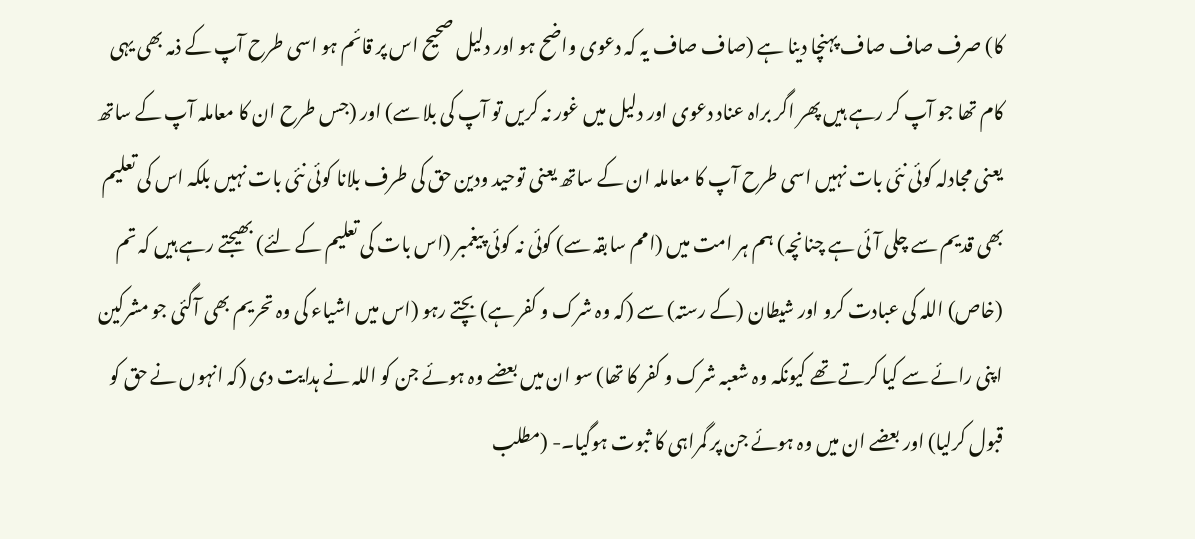کا) صرف صاف صاف پہنچا دینا ہے (صاف صاف یہ کہ دعوی واضح ہو اور دلیل صحیح اس پر قائم ہو اسی طرح آپ کے ذمہ بھی یہی کام تھا جو آپ کر رہے ہیں پھر اگر براہ عناد دعوی اور دلیل میں غور نہ کریں تو آپ کی بلا سے) اور (جس طرح ان کا معاملہ آپ کے ساتھ یعنی مجادلہ کوئی نئی بات نہیں اسی طرح آپ کا معاملہ ان کے ساتھ یعنی توحید ودین حق کی طرف بلانا کوئی نئی بات نہیں بلکہ اس کی تعلیم بھی قدیم سے چلی آئی ہے چنانچہ) ہم ہر امت میں (امم سابقہ سے) کوئی نہ کوئی پیغمبر (اس بات کی تعلیم کے لئے) بھیجتے رہے ہیں کہ تم (خاص) اللہ کی عبادت کرو اور شیطان (کے رستہ) سے (کہ وہ شرک و کفر ہے) بچتے رہو (اس میں اشیاء کی وہ تحریم بھی آگئی جو مشرکین اپنی رائے سے کیا کرتے تھے کیونکہ وہ شعبہ شرک و کفر کا تھا) سو ان میں بعضے وہ ہوئے جن کو اللہ نے ہدایت دی (کہ انہوں نے حق کو قبول کرلیا) اور بعضے ان میں وہ ہوئے جن پر گمراہی کا ثبوت ہوگیا۔- (مطلب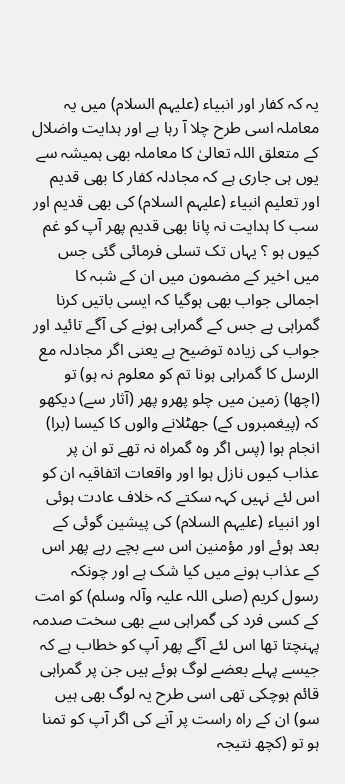یہ کہ کفار اور انبیاء (علیہم السلام) میں یہ معاملہ اسی طرح چلا آ رہا ہے اور ہدایت واضلال کے متعلق اللہ تعالیٰ کا معاملہ بھی ہمیشہ سے یوں ہی جاری ہے کہ مجادلہ کفار کا بھی قدیم اور تعلیم انبیاء (علیہم السلام) کی بھی قدیم اور سب کا ہدایت نہ پانا بھی قدیم پھر آپ کو غم کیوں ہو ؟ یہاں تک تسلی فرمائی گئی جس میں اخیر کے مضمون میں ان کے شبہ کا اجمالی جواب بھی ہوگیا کہ ایسی باتیں کرنا گمراہی ہے جس کے گمراہی ہونے کی آگے تائید اور جواب کی زیادہ توضیح ہے یعنی اگر مجادلہ مع الرسل کا گمراہی ہونا تم کو معلوم نہ ہو) تو (اچھا) زمین میں چلو پھرو پھر (آثار سے) دیکھو کہ (پیغمبروں کے) جھٹلانے والوں کا کیسا (برا) انجام ہوا (پس اگر وہ گمراہ نہ تھے تو ان پر عذاب کیوں نازل ہوا اور واقعات اتفاقیہ ان کو اس لئے نہیں کہہ سکتے کہ خلاف عادت ہوئی اور انبیاء (علیہم السلام) کی پیشین گوئی کے بعد ہوئے اور مؤمنین اس سے بچے رہے پھر اس کے عذاب ہونے میں کیا شک ہے اور چونکہ رسول کریم (صلی اللہ علیہ وآلہ وسلم) کو امت کے کسی فرد کی گمراہی سے بھی سخت صدمہ پہنچتا تھا اس لئے آگے پھر آپ کو خطاب ہے کہ جیسے پہلے بعضے لوگ ہوئے ہیں جن پر گمراہی قائم ہوچکی تھی اسی طرح یہ لوگ بھی ہیں سو) ان کے راہ راست پر آنے کی اگر آپ کو تمنا ہو تو (کچھ نتیجہ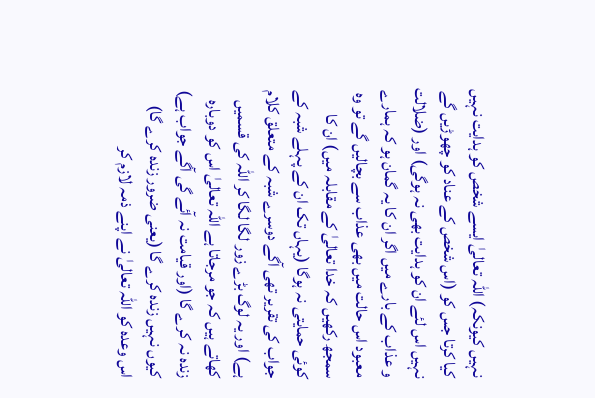نہیں کیونکہ) اللہ تعالیٰ ایسے شخص کو ہدایت نہیں کیا کرتا جس کو (اس شخص کے عناد کو چھوڑیں گے نہیں اس لئے ان کو ہدایت بھی نہ ہوگی) اور (ضلالت و عذاب کے بارے میں اگر ان کا یہ گمان ہو کہ ہمارے معبود اس حالت میں بھی عذاب سے بچالیں گے تو وہ سمجھ رکھیں کہ خدا تعالیٰ کے مقابلہ میں) ان کا کوئی حمایتی نہ ہوگا (یہاں تک ان کے پہلے شبہ کے جواب کی تقریر تھی آگے دوسرے شبہ کے متعلق کلام ہے) اور یہ لوگ بڑے زور لگا لگا کر اللہ کی قسمیں کھاتے ہیں کہ جو مرجاتا ہے اللہ تعالیٰ اس کو دوبارہ زندہ نہ کرے گا (اور قیامت نہ آئے گی آگے جواب ہے) کیوں نہیں زندہ کرے گا (یعنی ضرور زندہ کرے گا) اس وعدہ کو اللہ تعالیٰ نے اپنے ذمہ لازم کر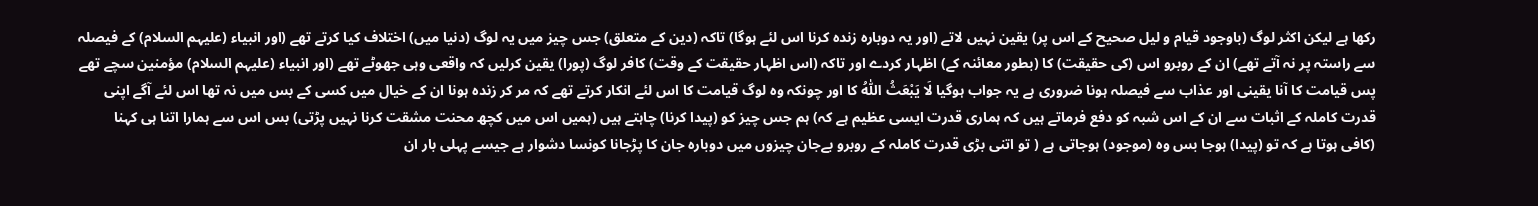رکھا ہے لیکن اکثر لوگ (باوجود قیام و لیل صحیح کے اس پر) یقین نہیں لاتے (اور یہ دوبارہ زندہ کرنا اس لئے ہوگا) تاکہ (دین کے متعلق) جس چیز میں یہ لوگ (دنیا میں) اختلاف کیا کرتے تھے (اور انبیاء (علیہم السلام) کے فیصلہ سے راستہ پر نہ آتے تھے) ان کے روبرو اس (کی حقیقت) کا (بطور معائنہ کے) اظہار کردے اور تاکہ (اس اظہار حقیقت کے وقت) کافر لوگ (پورا) یقین کرلیں کہ واقعی وہی جھوٹے تھے (اور انبیاء (علیہم السلام) مؤمنین سچے تھے پس قیامت کا آنا یقینی اور عذاب سے فیصلہ ہونا ضروری ہے یہ جواب ہوگیا لَا يَبْعَثُ اللّٰهُ کا اور چونکہ وہ لوگ قیامت کا اس لئے انکار کرتے تھے کہ مر کر زندہ ہونا ان کے خیال میں کسی کے بس میں نہ تھا اس لئے آگے اپنی قدرت کاملہ کے اثبات سے ان کے اس شبہ کو دفع فرماتے ہیں کہ ہماری قدرت ایسی عظیم ہے کہ) ہم جس چیز کو (پیدا کرنا) چاہتے ہیں (ہمیں اس میں کچھ محنت مشقت کرنا نہیں پڑتی) بس اس سے ہمارا اتنا ہی کہنا (کافی ہوتا ہے کہ تو (پیدا) ہوجا بس وہ (موجود) ہوجاتی ہے ( تو اتنی بڑی قدرت کاملہ کے روبرو بےجان چیزوں میں دوبارہ جان کا پڑجانا کونسا دشوار ہے جیسے پہلی بار ان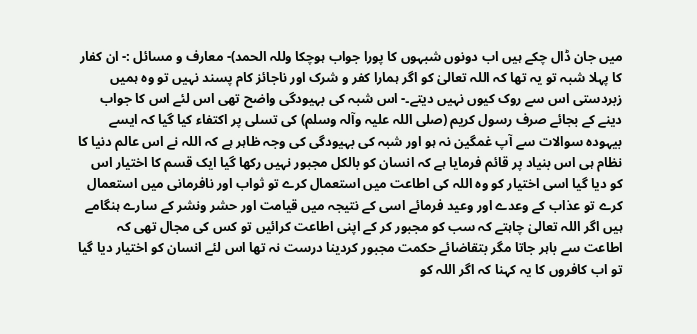میں جان ڈال چکے ہیں اب دونوں شبہوں کا پورا جواب ہوچکا وللہ الحمد)- معارف و مسائل :- ان کفار کا پہلا شبہ تو یہ تھا کہ اللہ تعالیٰ کو اگر ہمارا کفر و شرک اور ناجائز کام پسند نہیں تو وہ ہمیں زبردستی اس سے روک کیوں نہیں دیتے۔- اس شبہ کی بہیودگی واضح تھی اس لئے اس کا جواب دینے کے بجائے صرف رسول کریم (صلی اللہ علیہ وآلہ وسلم) کی تسلی پر اکتفاء کیا گیا کہ ایسے بیہودہ سوالات سے آپ غمگین نہ ہو اور شبہ کی بہیودگی کی وجہ ظاہر ہے کہ اللہ نے اس عالم دنیا کا نظام ہی اس بنیاد پر قائم فرمایا ہے کہ انسان کو بالکل مجبور نہیں رکھا گیا ایک قسم کا اختیار اس کو دیا گیا اسی اختیار کو وہ اللہ کی اطاعت میں استعمال کرے تو ثواب اور نافرمانی میں استعمال کرے تو عذاب کے وعدے اور وعید فرمائے اسی کے نتیجہ میں قیامت اور حشر ونشر کے سارے ہنگامے ہیں اگر اللہ تعالیٰ چاہتے کہ سب کو مجبور کر کے اپنی اطاعت کرائیں تو کس کی مجال تھی کہ اطاعت سے باہر جاتا مگر بتقاضائے حکمت مجبور کردینا درست نہ تھا اس لئے انسان کو اختیار دیا گیا تو اب کافروں کا یہ کہنا کہ اگر اللہ کو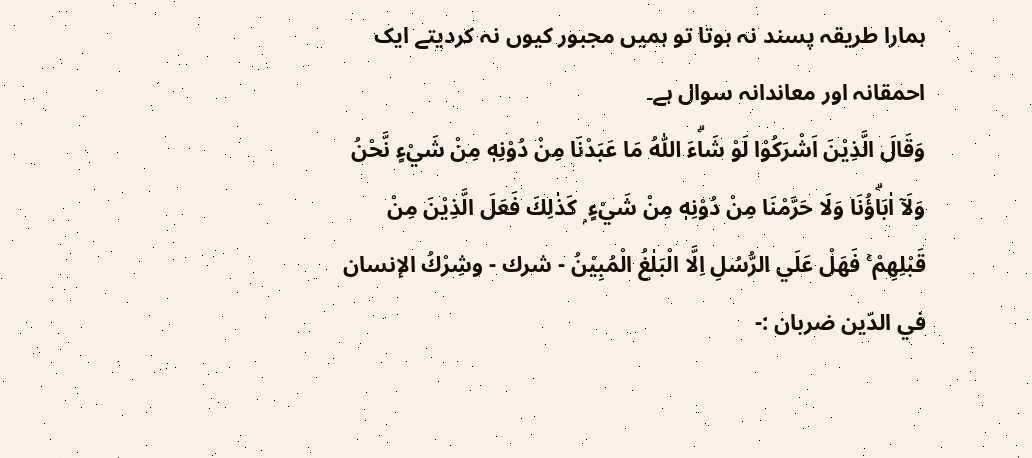ہمارا طریقہ پسند نہ ہوتا تو ہمیں مجبور کیوں نہ کردیتے ایک احمقانہ اور معاندانہ سوال ہے۔
وَقَالَ الَّذِيْنَ اَشْرَكُوْا لَوْ شَاۗءَ اللّٰهُ مَا عَبَدْنَا مِنْ دُوْنِهٖ مِنْ شَيْءٍ نَّحْنُ وَلَآ اٰبَاۗؤُنَا وَلَا حَرَّمْنَا مِنْ دُوْنِهٖ مِنْ شَيْءٍ ۭ كَذٰلِكَ فَعَلَ الَّذِيْنَ مِنْ قَبْلِهِمْ ۚ فَهَلْ عَلَي الرُّسُلِ اِلَّا الْبَلٰغُ الْمُبِيْنُ - شرك - وشِرْكُ الإنسان في الدّين ضربان :-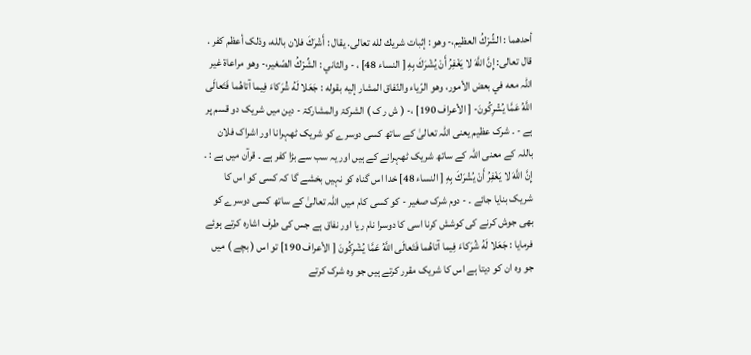أحدهما : الشِّرْكُ العظیم،- وهو : إثبات شريك لله تعالی. يقال : أَشْرَكَ فلان بالله، وذلک أعظم کفر . قال تعالی: إِنَّ اللَّهَ لا يَغْفِرُ أَنْ يُشْرَكَ بِهِ [ النساء 48] ، - والثاني : الشِّرْكُ الصّغير،- وهو مراعاة غير اللہ معه في بعض الأمور، وهو الرّياء والنّفاق المشار إليه بقوله : جَعَلا لَهُ شُرَكاءَ فِيما آتاهُما فَتَعالَى اللَّهُ عَمَّا يُشْرِكُونَ- [ الأعراف 190] ،- ( ش ر ک ) الشرکۃ والمشارکۃ - دین میں شریک دو قسم پر ہے - ۔ شرک عظیم یعنی اللہ تعالیٰ کے ساتھ کسی دوسرے کو شریک ٹھہرانا اور اشراک فلان باللہ کے معنی اللہ کے ساتھ شریک ٹھہرانے کے ہیں اور یہ سب سے بڑا کفر ہے ۔ قرآن میں ہے : ۔ إِنَّ اللَّهَ لا يَغْفِرُ أَنْ يُشْرَكَ بِهِ [ النساء 48] خدا اس گناہ کو نہیں بخشے گا کہ کسی کو اس کا شریک بنایا جائے ۔ - دوم شرک صغیر - کو کسی کام میں اللہ تعالیٰ کے ساتھ کسی دوسرے کو بھی جوش کرنے کی کوشش کرنا اسی کا دوسرا نام ریا اور نفاق ہے جس کی طرف اشارہ کرتے ہوئے فرمایا : جَعَلا لَهُ شُرَكاءَ فِيما آتاهُما فَتَعالَى اللَّهُ عَمَّا يُشْرِكُونَ [ الأعراف 190] تو اس ( بچے ) میں جو وہ ان کو دیتا ہے اس کا شریک مقرر کرتے ہیں جو وہ شرک کرتے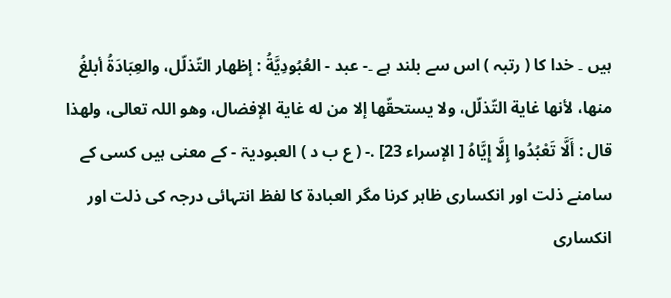ہیں ۔ خدا کا ( رتبہ ) اس سے بلند ہے ۔- عبد - العُبُودِيَّةُ : إظهار التّذلّل، والعِبَادَةُ أبلغُ منها، لأنها غاية التّذلّل، ولا يستحقّها إلا من له غاية الإفضال، وهو اللہ تعالی، ولهذا قال : أَلَّا تَعْبُدُوا إِلَّا إِيَّاهُ [ الإسراء 23] .- ( ع ب د ) العبودیۃ - کے معنی ہیں کسی کے سامنے ذلت اور انکساری ظاہر کرنا مگر العبادۃ کا لفظ انتہائی درجہ کی ذلت اور انکساری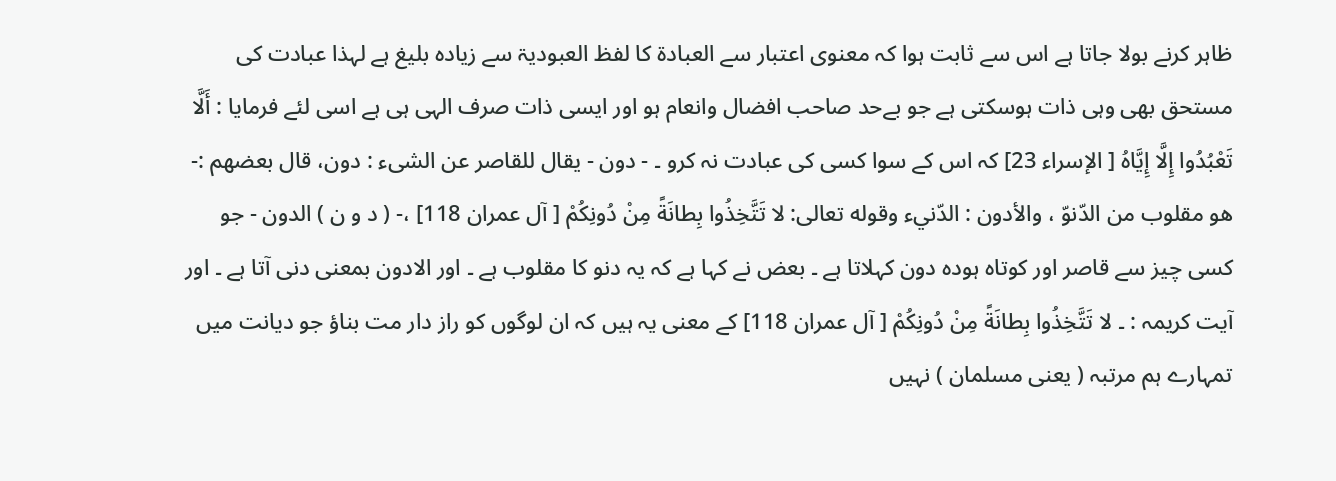ظاہر کرنے بولا جاتا ہے اس سے ثابت ہوا کہ معنوی اعتبار سے العبادۃ کا لفظ العبودیۃ سے زیادہ بلیغ ہے لہذا عبادت کی مستحق بھی وہی ذات ہوسکتی ہے جو بےحد صاحب افضال وانعام ہو اور ایسی ذات صرف الہی ہی ہے اسی لئے فرمایا : أَلَّا تَعْبُدُوا إِلَّا إِيَّاهُ [ الإسراء 23] کہ اس کے سوا کسی کی عبادت نہ کرو ۔ - دون - يقال للقاصر عن الشیء : دون، قال بعضهم :- هو مقلوب من الدّنوّ ، والأدون : الدّنيء وقوله تعالی: لا تَتَّخِذُوا بِطانَةً مِنْ دُونِكُمْ [ آل عمران 118] ،- ( د و ن ) الدون - جو کسی چیز سے قاصر اور کوتاہ ہودہ دون کہلاتا ہے ۔ بعض نے کہا ہے کہ یہ دنو کا مقلوب ہے ۔ اور الادون بمعنی دنی آتا ہے ۔ اور آیت کریمہ : ۔ لا تَتَّخِذُوا بِطانَةً مِنْ دُونِكُمْ [ آل عمران 118] کے معنی یہ ہیں کہ ان لوگوں کو راز دار مت بناؤ جو دیانت میں تمہارے ہم مرتبہ ( یعنی مسلمان ) نہیں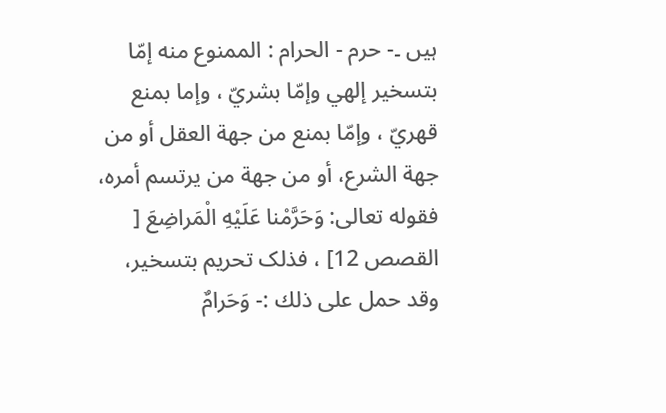ہیں ۔- حرم - الحرام : الممنوع منه إمّا بتسخیر إلهي وإمّا بشريّ ، وإما بمنع قهريّ ، وإمّا بمنع من جهة العقل أو من جهة الشرع، أو من جهة من يرتسم أمره، فقوله تعالی: وَحَرَّمْنا عَلَيْهِ الْمَراضِعَ [ القصص 12] ، فذلک تحریم بتسخیر، وقد حمل علی ذلك :- وَحَرامٌ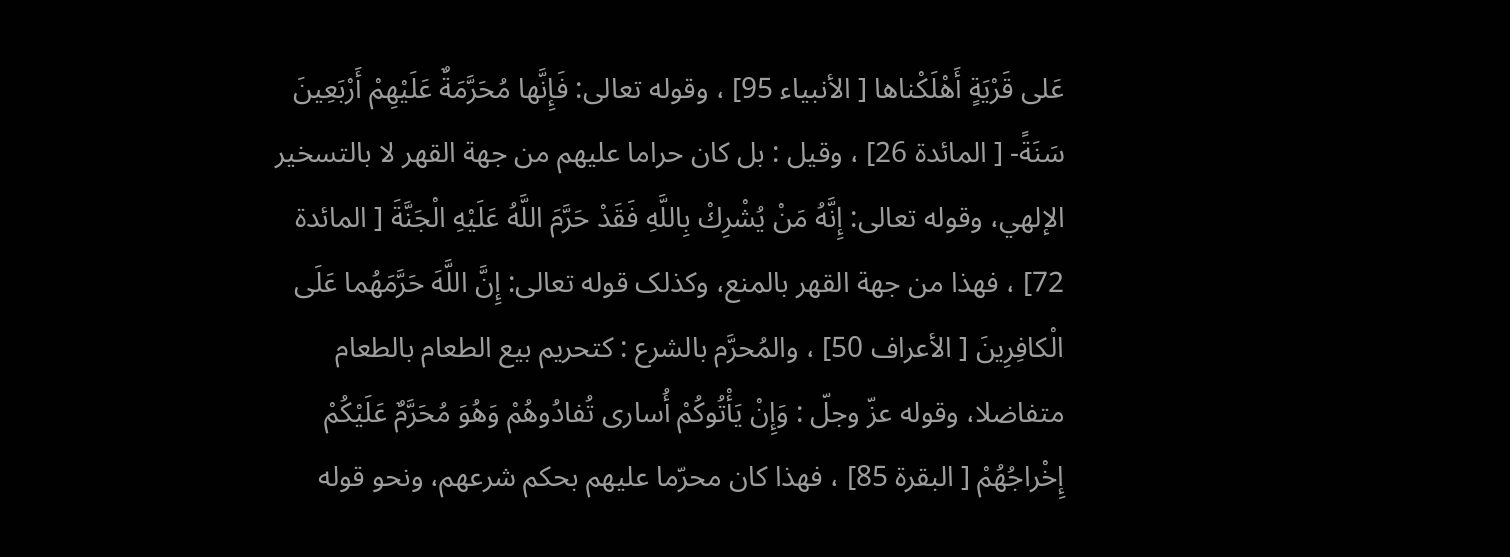عَلى قَرْيَةٍ أَهْلَكْناها [ الأنبیاء 95] ، وقوله تعالی: فَإِنَّها مُحَرَّمَةٌ عَلَيْهِمْ أَرْبَعِينَ سَنَةً- [ المائدة 26] ، وقیل : بل کان حراما عليهم من جهة القهر لا بالتسخیر الإلهي، وقوله تعالی: إِنَّهُ مَنْ يُشْرِكْ بِاللَّهِ فَقَدْ حَرَّمَ اللَّهُ عَلَيْهِ الْجَنَّةَ [ المائدة 72] ، فهذا من جهة القهر بالمنع، وکذلک قوله تعالی: إِنَّ اللَّهَ حَرَّمَهُما عَلَى الْكافِرِينَ [ الأعراف 50] ، والمُحرَّم بالشرع : کتحریم بيع الطعام بالطعام متفاضلا، وقوله عزّ وجلّ : وَإِنْ يَأْتُوكُمْ أُساری تُفادُوهُمْ وَهُوَ مُحَرَّمٌ عَلَيْكُمْ إِخْراجُهُمْ [ البقرة 85] ، فهذا کان محرّما عليهم بحکم شرعهم، ونحو قوله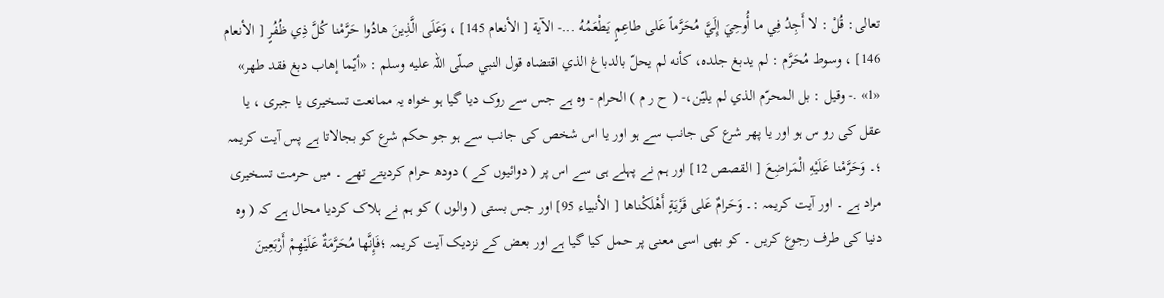تعالی: قُلْ : لا أَجِدُ فِي ما أُوحِيَ إِلَيَّ مُحَرَّماً عَلى طاعِمٍ يَطْعَمُهُ ...- الآية [ الأنعام 145] ، وَعَلَى الَّذِينَ هادُوا حَرَّمْنا كُلَّ ذِي ظُفُرٍ [ الأنعام 146] ، وسوط مُحَرَّم : لم يدبغ جلده، كأنه لم يحلّ بالدباغ الذي اقتضاه قول النبي صلّى اللہ عليه وسلم : «أيّما إهاب دبغ فقد طهر» «1» .- وقیل : بل المحرّم الذي لم يليّن،- ( ح ر م ) الحرام - وہ ہے جس سے روک دیا گیا ہو خواہ یہ ممانعت تسخیری یا جبری ، یا عقل کی رو س ہو اور یا پھر شرع کی جانب سے ہو اور یا اس شخص کی جانب سے ہو جو حکم شرع کو بجالاتا ہے پس آیت کریمہ ؛۔ وَحَرَّمْنا عَلَيْهِ الْمَراضِعَ [ القصص 12] اور ہم نے پہلے ہی سے اس پر ( دوائیوں کے ) دودھ حرام کردیتے تھے ۔ میں حرمت تسخیری مراد ہے ۔ اور آیت کریمہ :۔ وَحَرامٌ عَلى قَرْيَةٍ أَهْلَكْناها [ الأنبیاء 95] اور جس بستی ( والوں ) کو ہم نے ہلاک کردیا محال ہے کہ ( وہ دنیا کی طرف رجوع کریں ۔ کو بھی اسی معنی پر حمل کیا گیا ہے اور بعض کے نزدیک آیت کریمہ ؛فَإِنَّها مُحَرَّمَةٌ عَلَيْهِمْ أَرْبَعِينَ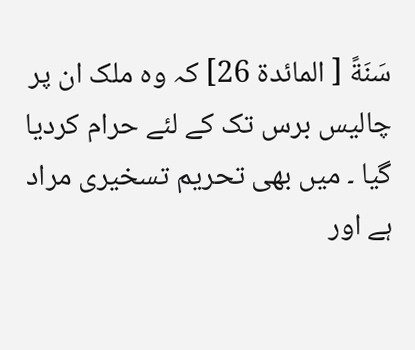سَنَةً [ المائدة 26] کہ وہ ملک ان پر چالیس برس تک کے لئے حرام کردیا گیا ۔ میں بھی تحریم تسخیری مراد ہے اور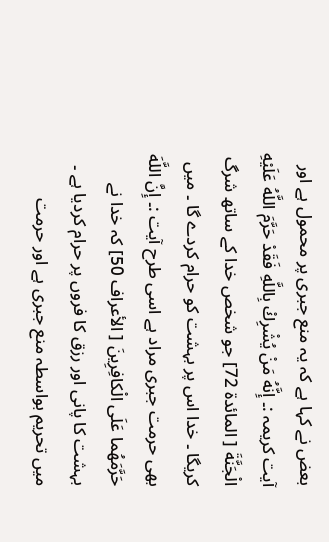بعض نے کہا ہے کہ یہ منع جبری پر محمول ہے اور آیت کریمہ :۔ إِنَّهُ مَنْ يُشْرِكْ بِاللَّهِ فَقَدْ حَرَّمَ اللَّهُ عَلَيْهِ الْجَنَّةَ [ المائدة 72] جو شخص خدا کے ساتھ شرگ کریگا ۔ خدا اس پر بہشت کو حرام کردے گا ۔ میں بھی حرمت جبری مراد ہے اسی طرح آیت :۔ إِنَّ اللَّهَ حَرَّمَهُما عَلَى الْكافِرِينَ [ الأعراف 50] کہ خدا نے بہشت کا پانی اور رزق کا فروں پر حرام کردیا ہے ۔ میں تحریم بواسطہ منع جبری ہے اور حرمت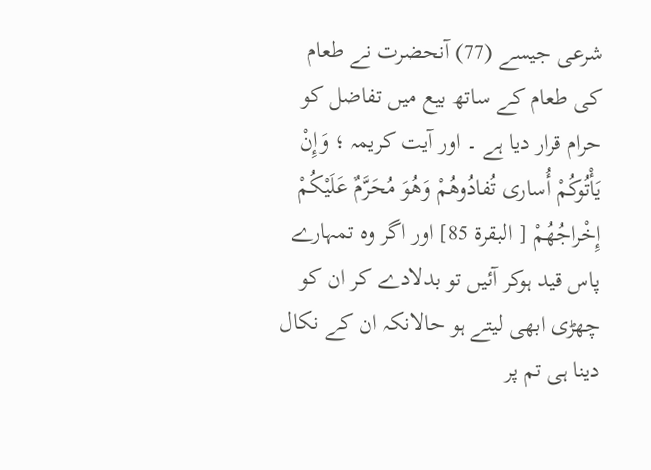شرعی جیسے (77) آنحضرت نے طعام کی طعام کے ساتھ بیع میں تفاضل کو حرام قرار دیا ہے ۔ اور آیت کریمہ ؛ وَإِنْ يَأْتُوكُمْ أُساری تُفادُوهُمْ وَهُوَ مُحَرَّمٌ عَلَيْكُمْ إِخْراجُهُمْ [ البقرة 85] اور اگر وہ تمہارے پاس قید ہوکر آئیں تو بدلادے کر ان کو چھڑی ابھی لیتے ہو حالانکہ ان کے نکال دینا ہی تم پر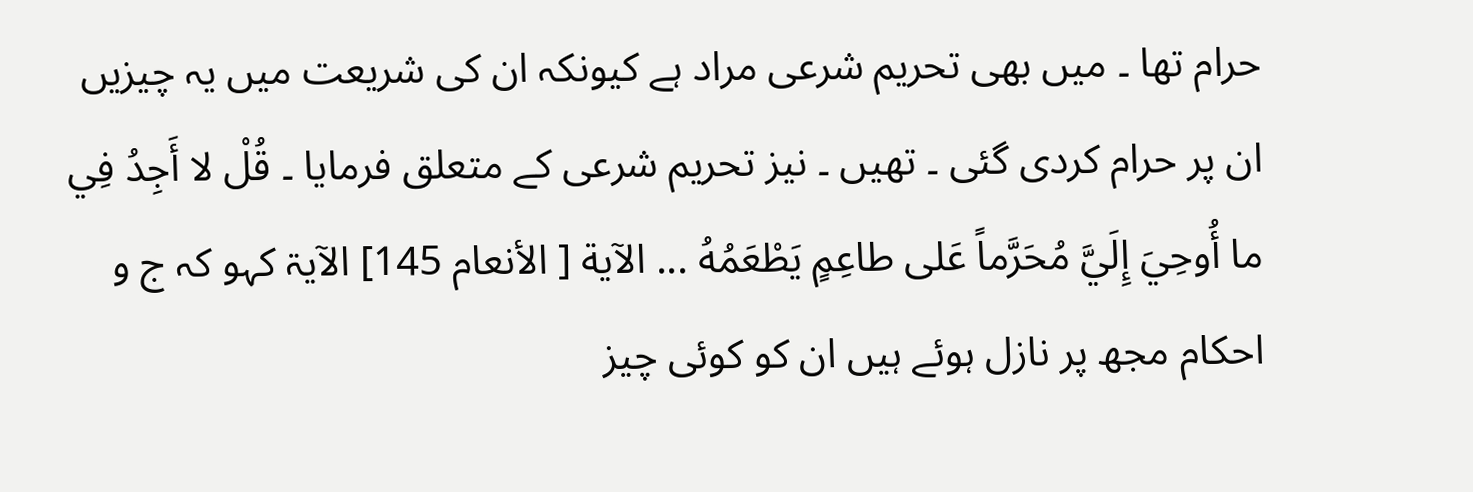حرام تھا ۔ میں بھی تحریم شرعی مراد ہے کیونکہ ان کی شریعت میں یہ چیزیں ان پر حرام کردی گئی ۔ تھیں ۔ نیز تحریم شرعی کے متعلق فرمایا ۔ قُلْ لا أَجِدُ فِي ما أُوحِيَ إِلَيَّ مُحَرَّماً عَلى طاعِمٍ يَطْعَمُهُ ... الآية [ الأنعام 145] الآیۃ کہو کہ ج و احکام مجھ پر نازل ہوئے ہیں ان کو کوئی چیز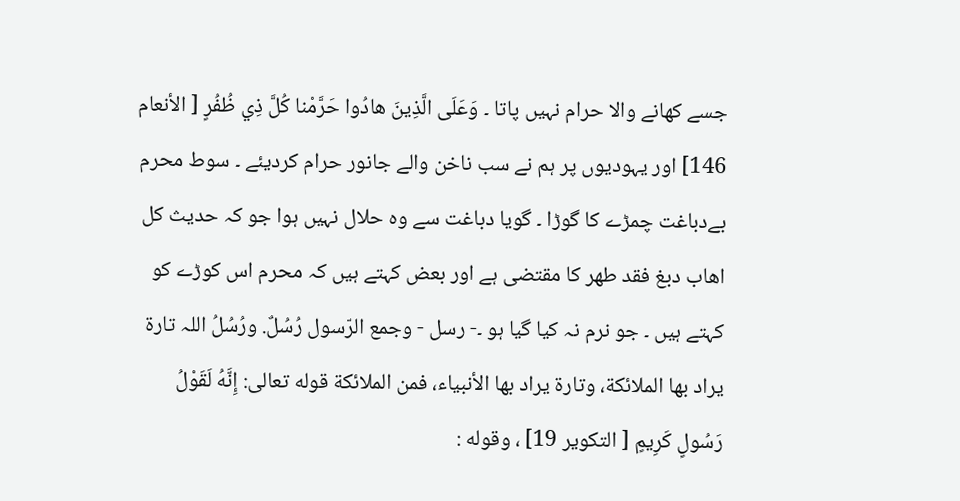جسے کھانے والا حرام نہیں پاتا ۔ وَعَلَى الَّذِينَ هادُوا حَرَّمْنا كُلَّ ذِي ظُفُرٍ [ الأنعام 146] اور یہودیوں پر ہم نے سب ناخن والے جانور حرام کردیئے ۔ سوط محرم بےدباغت چمڑے کا گوڑا ۔ گویا دباغت سے وہ حلال نہیں ہوا جو کہ حدیث کل اھاب دبغ فقد طھر کا مقتضی ہے اور بعض کہتے ہیں کہ محرم اس کوڑے کو کہتے ہیں ۔ جو نرم نہ کیا گیا ہو ۔- رسل - وجمع الرّسول رُسُلٌ. ورُسُلُ اللہ تارة يراد بها الملائكة، وتارة يراد بها الأنبیاء، فمن الملائكة قوله تعالی: إِنَّهُ لَقَوْلُ رَسُولٍ كَرِيمٍ [ التکوير 19] ، وقوله :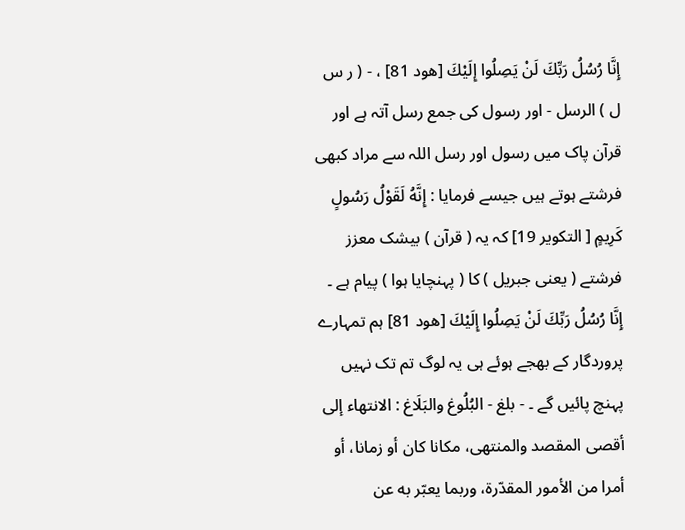إِنَّا رُسُلُ رَبِّكَ لَنْ يَصِلُوا إِلَيْكَ [هود 81] ، - ( ر س ل ) الرسل - اور رسول کی جمع رسل آتہ ہے اور قرآن پاک میں رسول اور رسل اللہ سے مراد کبھی فرشتے ہوتے ہیں جیسے فرمایا : إِنَّهُ لَقَوْلُ رَسُولٍ كَرِيمٍ [ التکوير 19] کہ یہ ( قرآن ) بیشک معزز فرشتے ( یعنی جبریل ) کا ( پہنچایا ہوا ) پیام ہے ۔ إِنَّا رُسُلُ رَبِّكَ لَنْ يَصِلُوا إِلَيْكَ [هود 81] ہم تمہارے پروردگار کے بھجے ہوئے ہی یہ لوگ تم تک نہیں پہنچ پائیں گے ۔ - بلغ - البُلُوغ والبَلَاغ : الانتهاء إلى أقصی المقصد والمنتهى، مکانا کان أو زمانا، أو أمرا من الأمور المقدّرة، وربما يعبّر به عن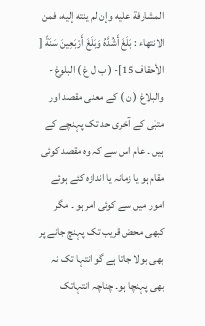المشارفة عليه وإن لم ينته إليه، فمن الانتهاء : بَلَغَ أَشُدَّهُ وَبَلَغَ أَرْبَعِينَ سَنَةً [ الأحقاف 15]- ( ب ل غ ) البلوغ - والبلاغ ( ن ) کے معنی مقصد اور متبٰی کے آخری حد تک پہنچے کے ہیں ۔ عام اس سے کہ وہ مقصد کوئی مقام ہو یا زمانہ یا اندازہ کئے ہوئے امور میں سے کوئی امر ہو ۔ مگر کبھی محض قریب تک پہنچ جانے پر بھی بولا جاتا ہے گو انتہا تک نہ بھی پہنچا ہو۔ چناچہ انتہاتک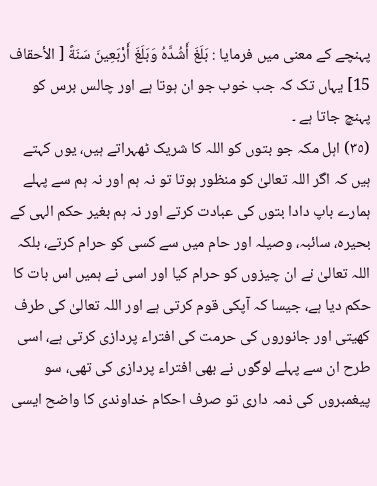پہنچے کے معنی میں فرمایا : بَلَغَ أَشُدَّهُ وَبَلَغَ أَرْبَعِينَ سَنَةً [ الأحقاف 15] یہاں تک کہ جب خوب جو ان ہوتا ہے اور چالس برس کو پہنچ جاتا ہے ۔
(٣٥) اہل مکہ جو بتوں کو اللہ کا شریک ٹھہراتے ہیں، یوں کہتے ہیں کہ اگر اللہ تعالیٰ کو منظور ہوتا تو نہ ہم اور نہ ہم سے پہلے ہمارے باپ دادا بتوں کی عبادت کرتے اور نہ ہم بغیر حکم الہی کے بحیرہ، سائبہ، وصیلہ اور حام میں سے کسی کو حرام کرتے، بلکہ اللہ تعالیٰ نے ان چیزوں کو حرام کیا اور اسی نے ہمیں اس بات کا حکم دیا ہے، جیسا کہ آپکی قوم کرتی ہے اور اللہ تعالیٰ کی طرف کھیتی اور جانوروں کی حرمت کی افتراء پردازی کرتی ہے، اسی طرح ان سے پہلے لوگوں نے بھی افتراء پردازی کی تھی، سو پیغمبروں کی ذمہ داری تو صرف احکام خداوندی کا واضح ایسی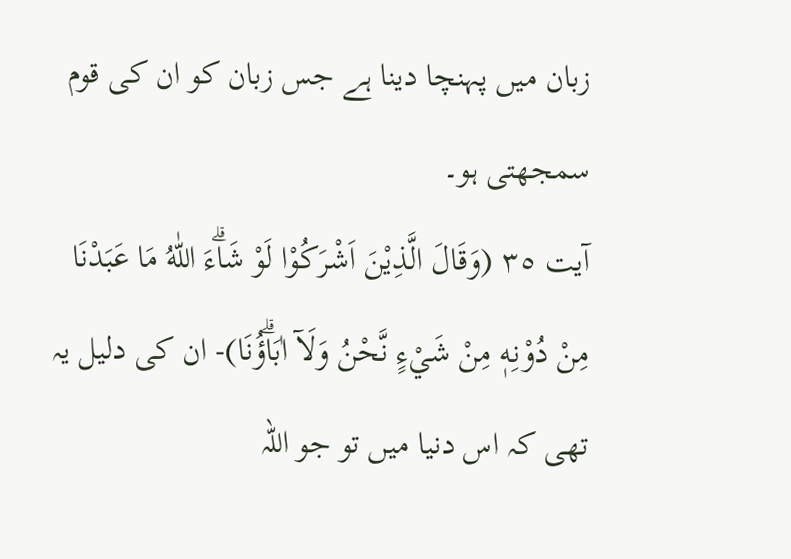زبان میں پہنچا دینا ہے جس زبان کو ان کی قوم سمجھتی ہو۔
آیت ٣٥ (وَقَالَ الَّذِيْنَ اَشْرَكُوْا لَوْ شَاۗءَ اللّٰهُ مَا عَبَدْنَا مِنْ دُوْنِهٖ مِنْ شَيْءٍ نَّحْنُ وَلَآ اٰبَاۗؤُنَا)- ان کی دلیل یہ تھی کہ اس دنیا میں تو جو اللہ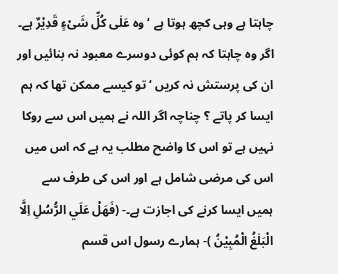چاہتا ہے وہی کچھ ہوتا ہے ‘ وہ عَلٰی کُلِّ شَیْءٍ قَدِیْرٌ ہے۔ اگر وہ چاہتا کہ ہم کوئی دوسرے معبود نہ بنائیں اور ان کی پرستش نہ کریں ‘ تو کیسے ممکن تھا کہ ہم ایسا کر پاتے ؟ چناچہ اگر اللہ نے ہمیں اس سے روکا نہیں ہے تو اس کا واضح مطلب یہ ہے کہ اس میں اس کی مرضی شامل ہے اور اس کی طرف سے ہمیں ایسا کرنے کی اجازت ہے۔- (فَهَلْ عَلَي الرُّسُلِ اِلَّا الْبَلٰغُ الْمُبِيْنُ )- ہمارے رسول اس قسم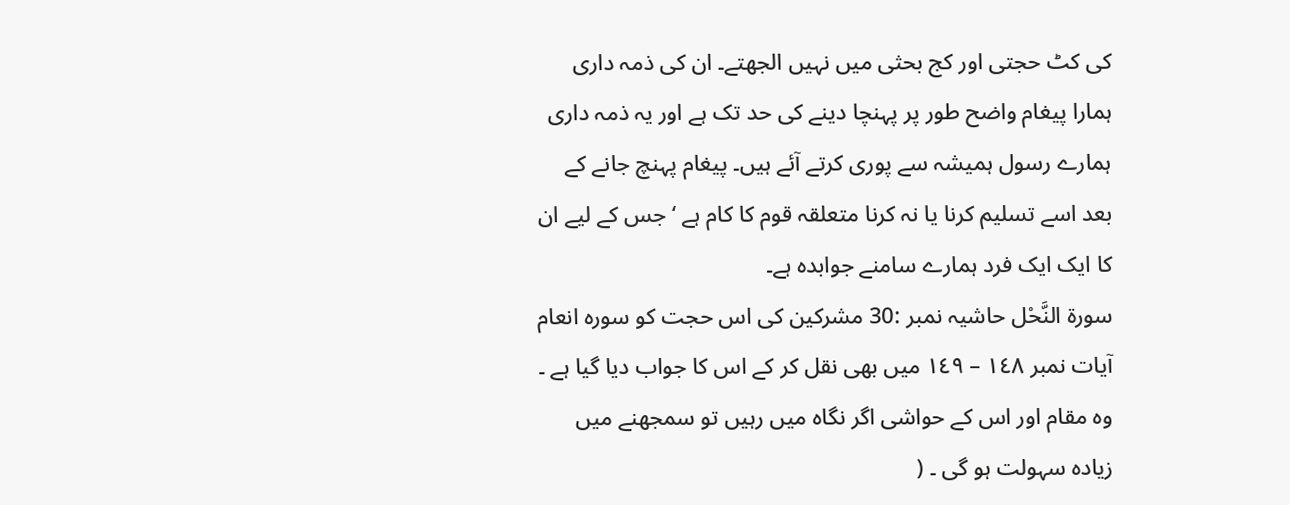کی کٹ حجتی اور کج بحثی میں نہیں الجھتے۔ ان کی ذمہ داری ہمارا پیغام واضح طور پر پہنچا دینے کی حد تک ہے اور یہ ذمہ داری ہمارے رسول ہمیشہ سے پوری کرتے آئے ہیں۔ پیغام پہنچ جانے کے بعد اسے تسلیم کرنا یا نہ کرنا متعلقہ قوم کا کام ہے ‘ جس کے لیے ان کا ایک ایک فرد ہمارے سامنے جوابدہ ہے۔
سورة النَّحْل حاشیہ نمبر :30 مشرکین کی اس حجت کو سورہ انعام آیات نمبر ۱٤۸ – ۱٤۹ میں بھی نقل کر کے اس کا جواب دیا گیا ہے ۔ وہ مقام اور اس کے حواشی اگر نگاہ میں رہیں تو سمجھنے میں زیادہ سہولت ہو گی ۔ (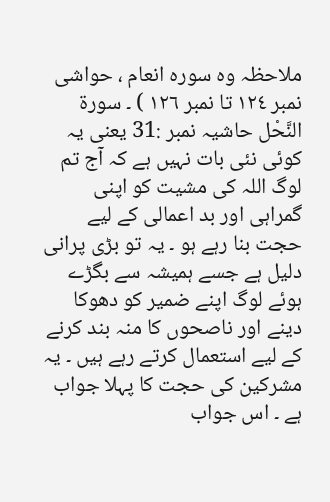ملاحظہ وہ سورہ انعام ، حواشی نمبر ۱۲٤ تا نمبر ۱۲٦ ) ۔ سورة النَّحْل حاشیہ نمبر :31 یعنی یہ کوئی نئی بات نہیں ہے کہ آج تم لوگ اللہ کی مشیت کو اپنی گمراہی اور بد اعمالی کے لیے حجت بنا رہے ہو ۔ یہ تو بڑی پرانی دلیل ہے جسے ہمیشہ سے بگڑے ہوئے لوگ اپنے ضمیر کو دھوکا دینے اور ناصحوں کا منہ بند کرنے کے لیے استعمال کرتے رہے ہیں ۔ یہ مشرکین کی حجت کا پہلا جواب ہے ۔ اس جواب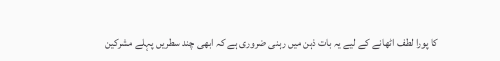کا پورا لطف اٹھانے کے لیے یہ بات ذہن میں رہنی ضروری ہے کہ ابھی چند سطریں پہلے مشرکین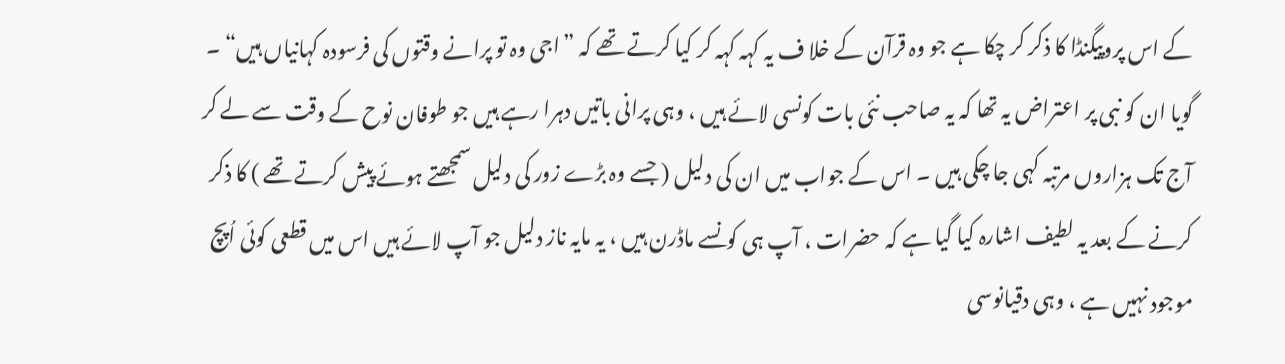کے اس پروپیگنڈا کا ذکر کر چکا ہے جو وہ قرآن کے خلا ف یہ کہہ کہہ کر کیا کرتے تھے کہ ”اجی وہ تو پرانے وقتوں کی فرسودہ کہانیاں ہیں“ ۔ گویا ان کو نبی پر اعتراض یہ تھا کہ یہ صاحب نئی بات کونسی لائے ہیں ، وہی پرانی باتیں دہرا رہے ہیں جو طوفان نوح کے وقت سے لے کر آج تک ہزاروں مرتبہ کہی جا چکی ہیں ۔ اس کے جواب میں ان کی دلیل ( جسے وہ بڑے زور کی دلیل سمجھتے ہوئے پیش کرتے تھے ) کا ذکر کرنے کے بعد یہ لطیف اشارہ کیا گیا ہے کہ حضرات ، آپ ہی کونسے ماڈرن ہیں ، یہ مایہ ناز دلیل جو آپ لائے ہیں اس میں قطعی کوئی اُپچ موجود نہیں ہے ، وہی دقیانوسی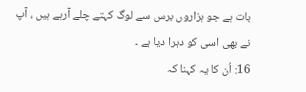بات ہے جو ہزاروں برس سے لوگ کہتے چلے آرہے ہیں ، آپ نے بھی اسی کو دہرا دیا ہے ۔
16: اُن کا یہ کہنا کہ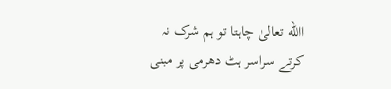االله تعالیٰ چاہتا تو ہم شرک نہ کرتے سراسر ہٹ دھرمی پر مبنی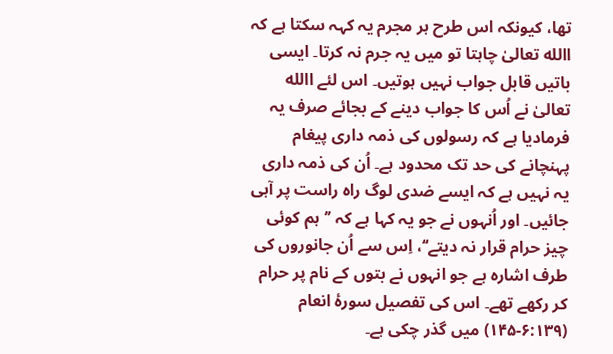تھا، کیونکہ اس طرح ہر مجرم یہ کہہ سکتا ہے کہ االله تعالیٰ چاہتا تو میں یہ جرم نہ کرتا۔ ایسی باتیں قابل جواب نہیں ہوتیں۔ اس لئے االله تعالیٰ نے اُس کا جواب دینے کے بجائے صرف یہ فرمادیا ہے کہ رسولوں کی ذمہ داری پیغام پہنچانے کی حد تک محدود ہے۔ اُن کی ذمہ داری یہ نہیں ہے کہ ایسے ضدی لوگ راہ راست پر آہی جائیں۔ اور اُنہوں نے جو یہ کہا ہے کہ ’’ہم کوئی چیز حرام قرار نہ دیتے‘‘، اِس سے اُن جانوروں کی طرف اشارہ ہے جو انہوں نے بتوں کے نام پر حرام کر رکھے تھے۔ اس کی تفصیل سورۂ انعام (۶:۱۳۹-۱۴۵) میں گذر چکی ہے۔